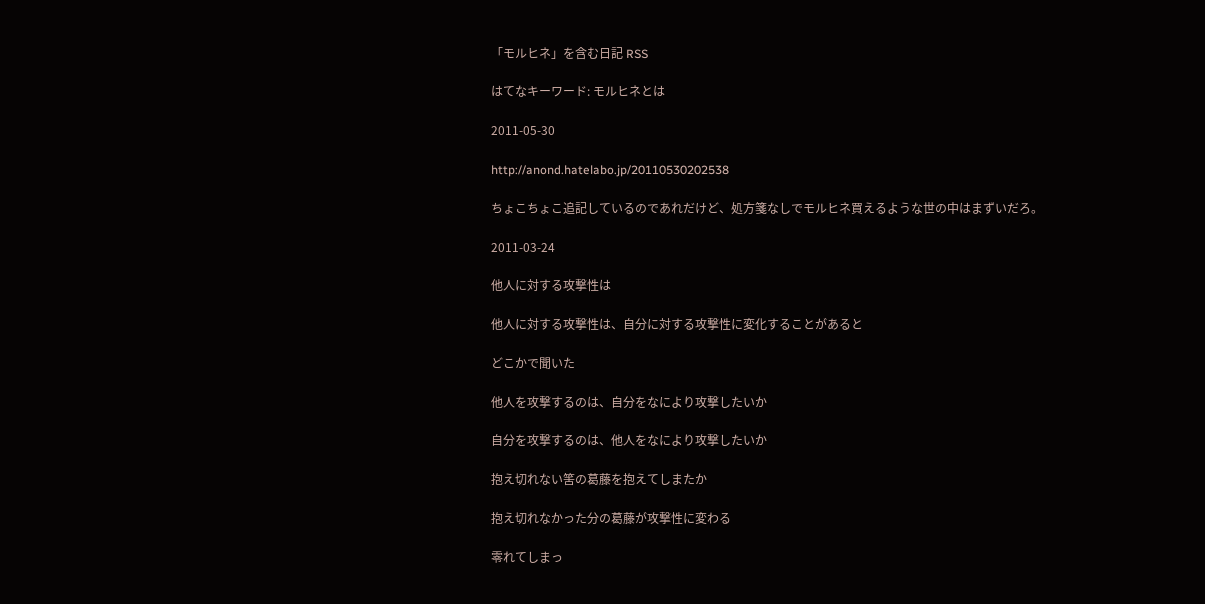「モルヒネ」を含む日記 RSS

はてなキーワード: モルヒネとは

2011-05-30

http://anond.hatelabo.jp/20110530202538

ちょこちょこ追記しているのであれだけど、処方箋なしでモルヒネ買えるような世の中はまずいだろ。

2011-03-24

他人に対する攻撃性は

他人に対する攻撃性は、自分に対する攻撃性に変化することがあると

どこかで聞いた

他人を攻撃するのは、自分をなにより攻撃したいか

自分を攻撃するのは、他人をなにより攻撃したいか

抱え切れない筈の葛藤を抱えてしまたか

抱え切れなかった分の葛藤が攻撃性に変わる

零れてしまっ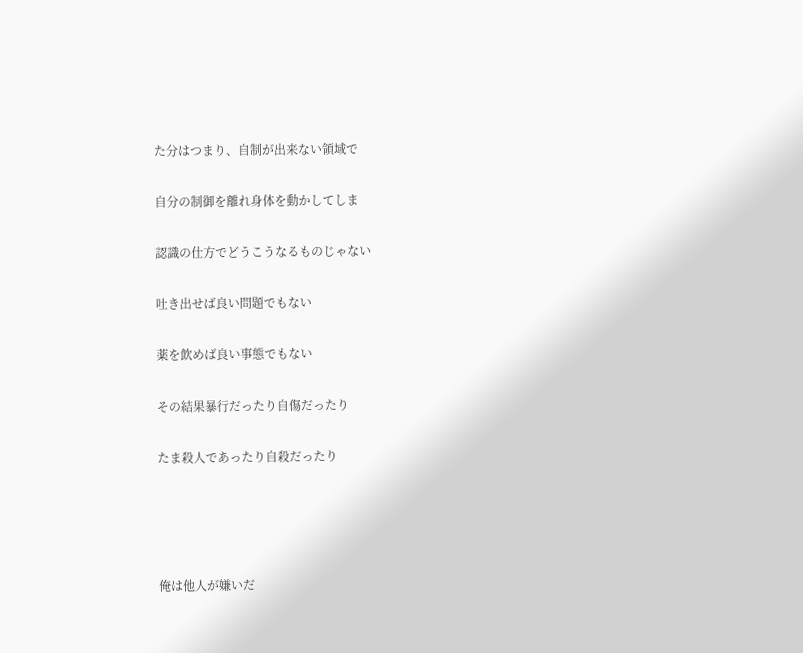た分はつまり、自制が出来ない領域で

自分の制御を離れ身体を動かしてしま

認識の仕方でどうこうなるものじゃない

吐き出せば良い問題でもない

薬を飲めば良い事態でもない

その結果暴行だったり自傷だったり

たま殺人であったり自殺だったり




俺は他人が嫌いだ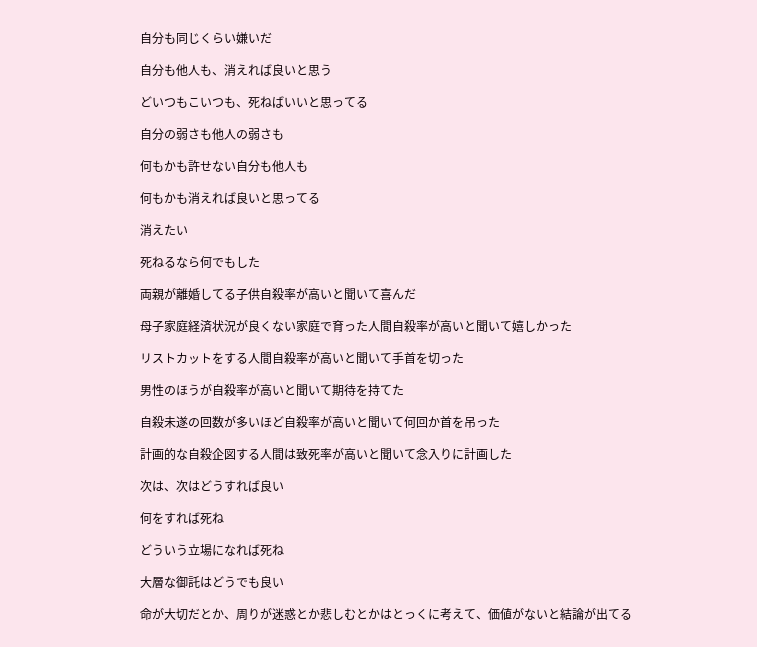自分も同じくらい嫌いだ

自分も他人も、消えれば良いと思う

どいつもこいつも、死ねばいいと思ってる

自分の弱さも他人の弱さも

何もかも許せない自分も他人も

何もかも消えれば良いと思ってる

消えたい

死ねるなら何でもした

両親が離婚してる子供自殺率が高いと聞いて喜んだ

母子家庭経済状況が良くない家庭で育った人間自殺率が高いと聞いて嬉しかった

リストカットをする人間自殺率が高いと聞いて手首を切った

男性のほうが自殺率が高いと聞いて期待を持てた

自殺未遂の回数が多いほど自殺率が高いと聞いて何回か首を吊った

計画的な自殺企図する人間は致死率が高いと聞いて念入りに計画した

次は、次はどうすれば良い

何をすれば死ね

どういう立場になれば死ね

大層な御託はどうでも良い

命が大切だとか、周りが迷惑とか悲しむとかはとっくに考えて、価値がないと結論が出てる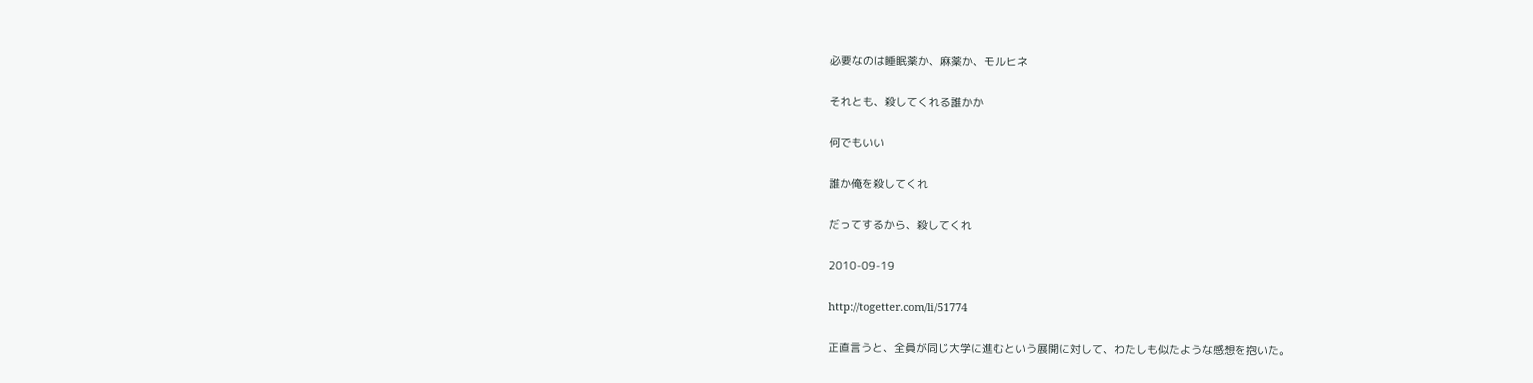必要なのは睡眠薬か、麻薬か、モルヒネ

それとも、殺してくれる誰かか

何でもいい

誰か俺を殺してくれ

だってするから、殺してくれ

2010-09-19

http://togetter.com/li/51774

正直言うと、全員が同じ大学に進むという展開に対して、わたしも似たような感想を抱いた。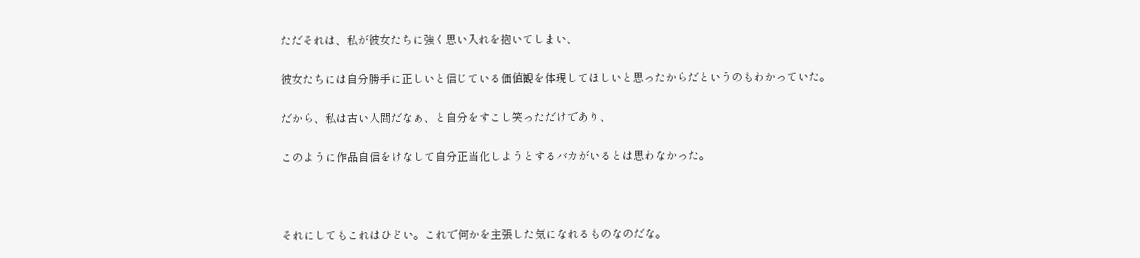ただそれは、私が彼女たちに強く思い入れを抱いてしまい、

彼女たちには自分勝手に正しいと信じている価値観を体現してほしいと思ったからだというのもわかっていた。

だから、私は古い人間だなぁ、と自分をすこし笑っただけであり、

このように作品自信をけなして自分正当化しようとするバカがいるとは思わなかった。



それにしてもこれはひどい。これで何かを主張した気になれるものなのだな。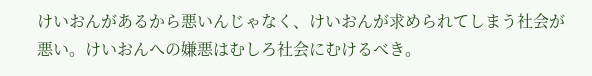けいおんがあるから悪いんじゃなく、けいおんが求められてしまう社会が悪い。けいおんへの嫌悪はむしろ社会にむけるべき。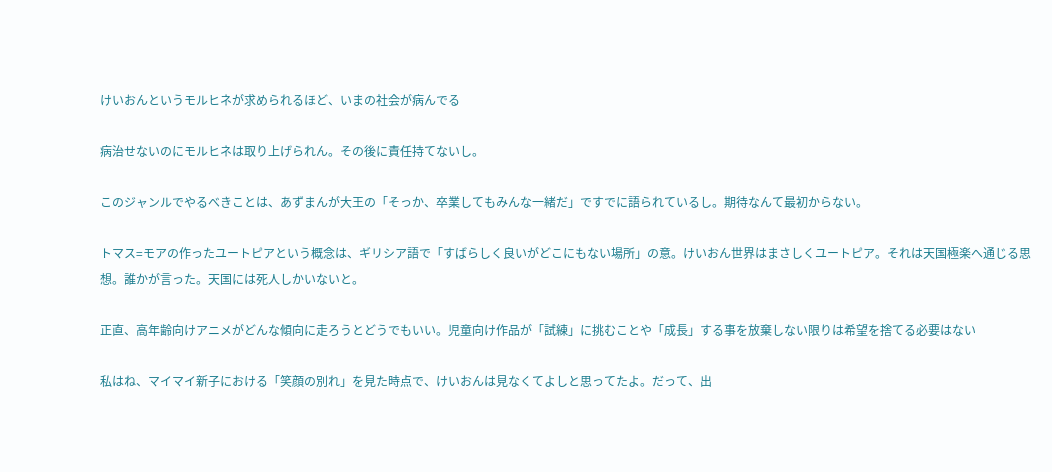けいおんというモルヒネが求められるほど、いまの社会が病んでる

病治せないのにモルヒネは取り上げられん。その後に責任持てないし。

このジャンルでやるべきことは、あずまんが大王の「そっか、卒業してもみんな一緒だ」ですでに語られているし。期待なんて最初からない。

トマス=モアの作ったユートピアという概念は、ギリシア語で「すばらしく良いがどこにもない場所」の意。けいおん世界はまさしくユートピア。それは天国極楽へ通じる思想。誰かが言った。天国には死人しかいないと。

正直、高年齢向けアニメがどんな傾向に走ろうとどうでもいい。児童向け作品が「試練」に挑むことや「成長」する事を放棄しない限りは希望を捨てる必要はない

私はね、マイマイ新子における「笑顔の別れ」を見た時点で、けいおんは見なくてよしと思ってたよ。だって、出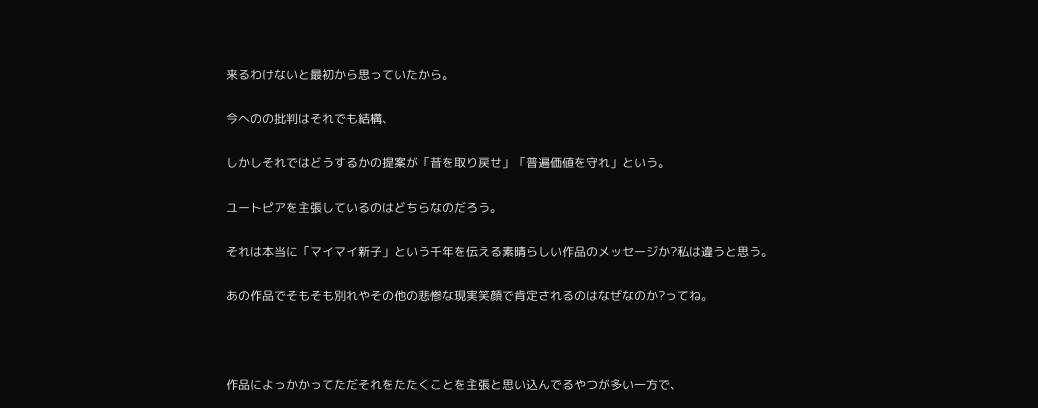来るわけないと最初から思っていたから。

今へのの批判はそれでも結構、

しかしそれではどうするかの提案が「昔を取り戻せ」「普遍価値を守れ」という。

ユートピアを主張しているのはどちらなのだろう。

それは本当に「マイマイ新子」という千年を伝える素晴らしい作品のメッセージか?私は違うと思う。

あの作品でそもそも別れやその他の悲惨な現実笑顔で肯定されるのはなぜなのか?ってね。



作品によっかかってただそれをたたくことを主張と思い込んでるやつが多い一方で、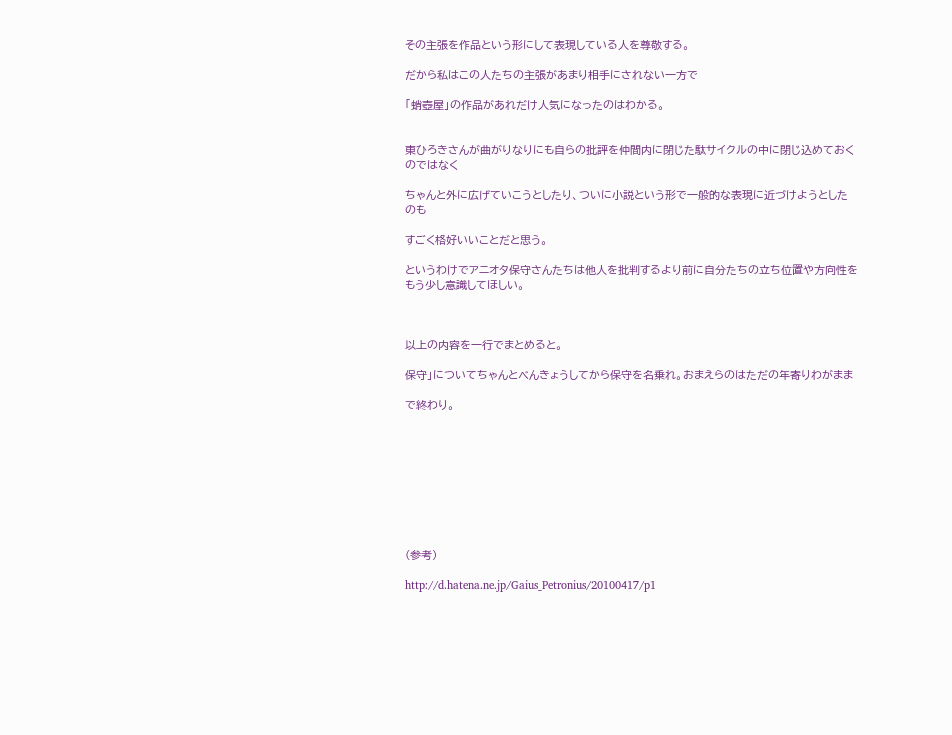その主張を作品という形にして表現している人を尊敬する。

だから私はこの人たちの主張があまり相手にされない一方で

「蛸壺屋」の作品があれだけ人気になったのはわかる。


東ひろきさんが曲がりなりにも自らの批評を仲間内に閉じた駄サイクルの中に閉じ込めておくのではなく

ちゃんと外に広げていこうとしたり、ついに小説という形で一般的な表現に近づけようとしたのも

すごく格好いいことだと思う。

というわけでアニオタ保守さんたちは他人を批判するより前に自分たちの立ち位置や方向性をもう少し意識してほしい。



以上の内容を一行でまとめると。

保守」についてちゃんとべんきょうしてから保守を名乗れ。おまえらのはただの年寄りわがまま

で終わり。









(参考)

http://d.hatena.ne.jp/Gaius_Petronius/20100417/p1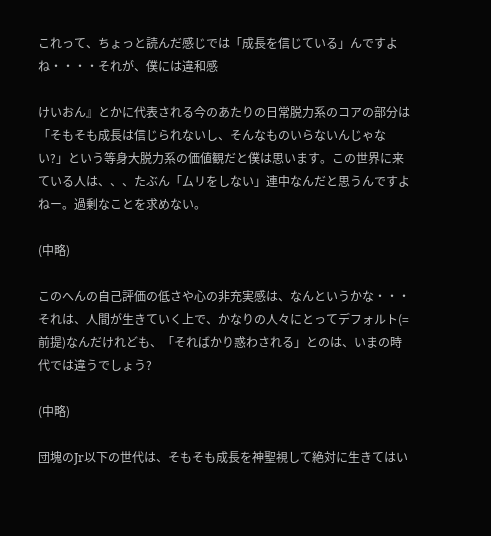これって、ちょっと読んだ感じでは「成長を信じている」んですよね・・・・それが、僕には違和感

けいおん』とかに代表される今のあたりの日常脱力系のコアの部分は「そもそも成長は信じられないし、そんなものいらないんじゃない?」という等身大脱力系の価値観だと僕は思います。この世界に来ている人は、、、たぶん「ムリをしない」連中なんだと思うんですよねー。過剰なことを求めない。

(中略)

このへんの自己評価の低さや心の非充実感は、なんというかな・・・それは、人間が生きていく上で、かなりの人々にとってデフォルト(=前提)なんだけれども、「そればかり惑わされる」とのは、いまの時代では違うでしょう?

(中略)

団塊のJr以下の世代は、そもそも成長を神聖視して絶対に生きてはい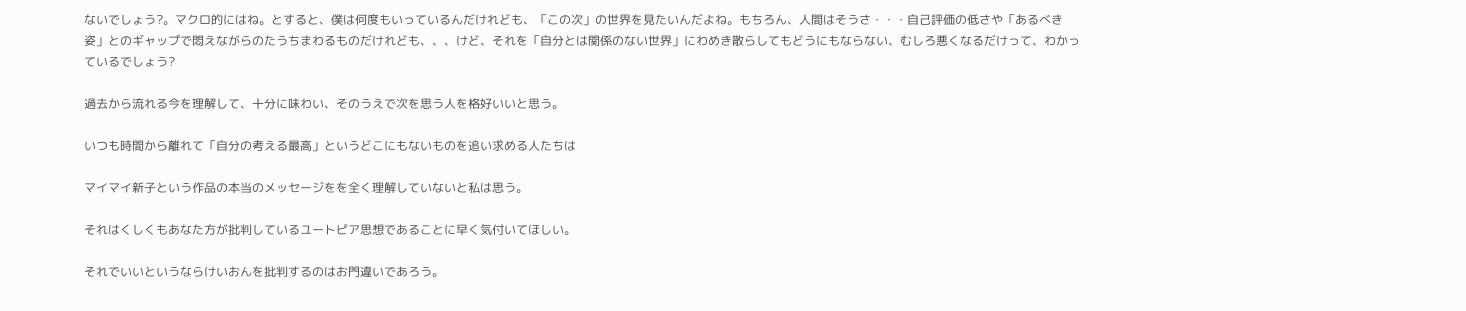ないでしょう?。マクロ的にはね。とすると、僕は何度もいっているんだけれども、「この次」の世界を見たいんだよね。もちろん、人間はそうさ・・・自己評価の低さや「あるべき姿」とのギャップで悶えながらのたうちまわるものだけれども、、、けど、それを「自分とは関係のない世界」にわめき散らしてもどうにもならない、むしろ悪くなるだけって、わかっているでしょう?

過去から流れる今を理解して、十分に味わい、そのうえで次を思う人を格好いいと思う。

いつも時間から離れて「自分の考える最高」というどこにもないものを追い求める人たちは

マイマイ新子という作品の本当のメッセージをを全く理解していないと私は思う。

それはくしくもあなた方が批判しているユートピア思想であることに早く気付いてほしい。

それでいいというならけいおんを批判するのはお門違いであろう。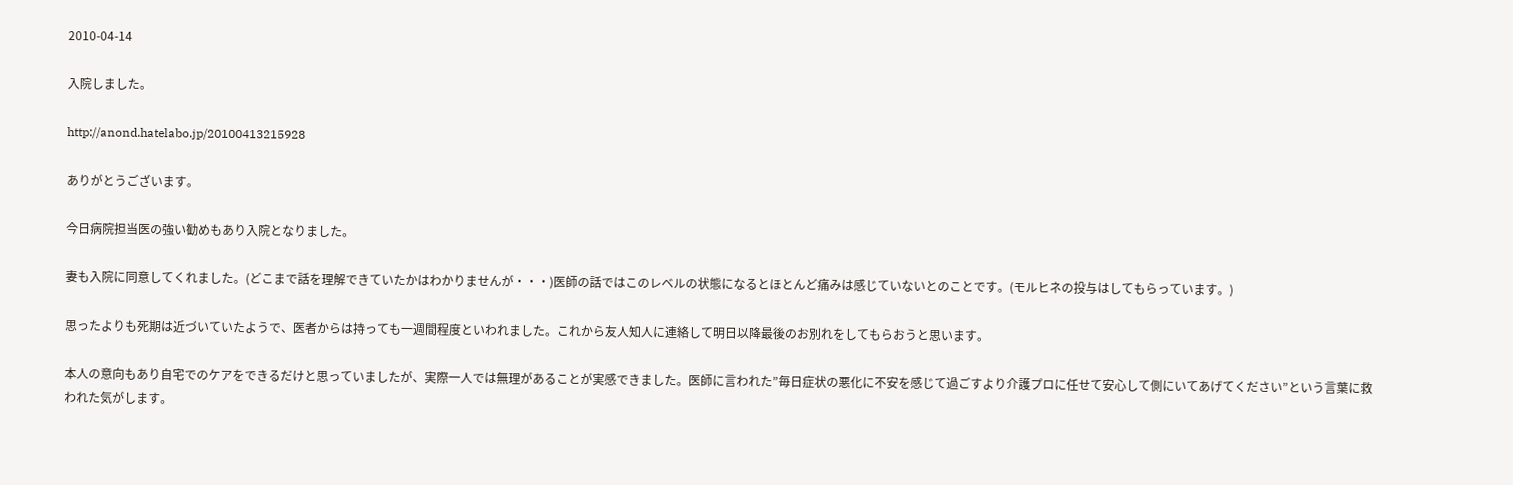2010-04-14

入院しました。

http://anond.hatelabo.jp/20100413215928

ありがとうございます。

今日病院担当医の強い勧めもあり入院となりました。

妻も入院に同意してくれました。(どこまで話を理解できていたかはわかりませんが・・・)医師の話ではこのレベルの状態になるとほとんど痛みは感じていないとのことです。(モルヒネの投与はしてもらっています。)

思ったよりも死期は近づいていたようで、医者からは持っても一週間程度といわれました。これから友人知人に連絡して明日以降最後のお別れをしてもらおうと思います。

本人の意向もあり自宅でのケアをできるだけと思っていましたが、実際一人では無理があることが実感できました。医師に言われた”毎日症状の悪化に不安を感じて過ごすより介護プロに任せて安心して側にいてあげてください”という言葉に救われた気がします。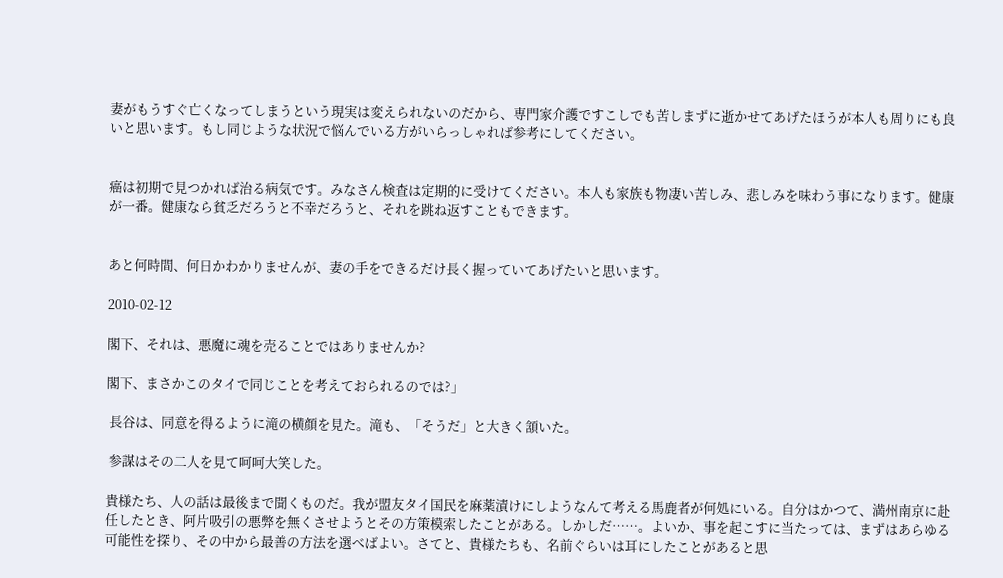妻がもうすぐ亡くなってしまうという現実は変えられないのだから、専門家介護ですこしでも苦しまずに逝かせてあげたほうが本人も周りにも良いと思います。もし同じような状況で悩んでいる方がいらっしゃれば参考にしてください。


癌は初期で見つかれば治る病気です。みなさん検査は定期的に受けてください。本人も家族も物凄い苦しみ、悲しみを味わう事になります。健康が一番。健康なら貧乏だろうと不幸だろうと、それを跳ね返すこともできます。


あと何時間、何日かわかりませんが、妻の手をできるだけ長く握っていてあげたいと思います。

2010-02-12

閣下、それは、悪魔に魂を売ることではありませんか?

閣下、まさかこのタイで同じことを考えておられるのでは?」

 長谷は、同意を得るように滝の横顔を見た。滝も、「そうだ」と大きく頷いた。

 参謀はその二人を見て呵呵大笑した。

貴様たち、人の話は最後まで聞くものだ。我が盟友タイ国民を麻薬漬けにしようなんて考える馬鹿者が何処にいる。自分はかつて、満州南京に赴任したとき、阿片吸引の悪弊を無くさせようとその方策模索したことがある。しかしだ……。よいか、事を起こすに当たっては、まずはあらゆる可能性を探り、その中から最善の方法を選べばよい。さてと、貴様たちも、名前ぐらいは耳にしたことがあると思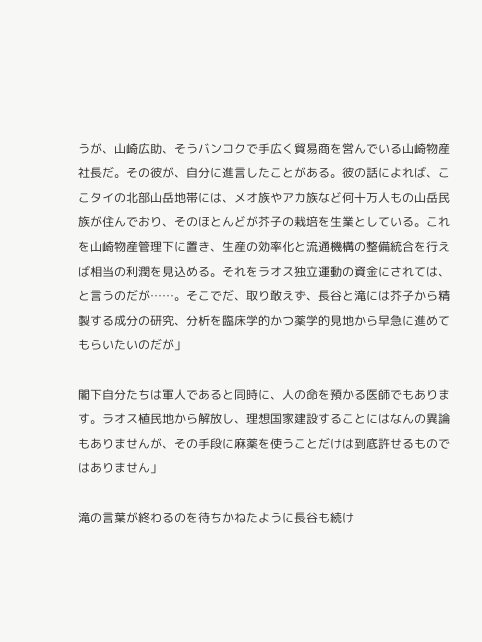うが、山崎広助、そうバンコクで手広く貿易商を営んでいる山崎物産社長だ。その彼が、自分に進言したことがある。彼の話によれば、ここタイの北部山岳地帯には、メオ族やアカ族など何十万人もの山岳民族が住んでおり、そのほとんどが芥子の栽培を生業としている。これを山崎物産管理下に置き、生産の効率化と流通機構の整備統合を行えば相当の利潤を見込める。それをラオス独立運動の資金にされては、と言うのだが……。そこでだ、取り敢えず、長谷と滝には芥子から精製する成分の研究、分析を臨床学的かつ薬学的見地から早急に進めてもらいたいのだが」

閣下自分たちは軍人であると同時に、人の命を預かる医師でもあります。ラオス植民地から解放し、理想国家建設することにはなんの異論もありませんが、その手段に麻薬を使うことだけは到底許せるものではありません」

滝の言葉が終わるのを待ちかねたように長谷も続け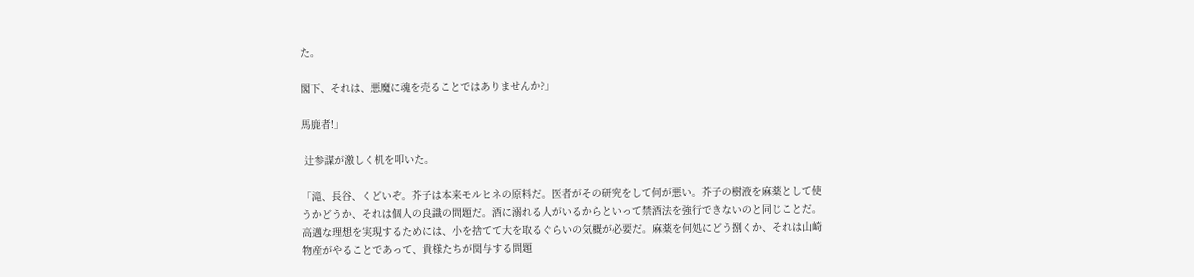た。

閣下、それは、悪魔に魂を売ることではありませんか?」

馬鹿者!」

 辻参謀が激しく机を叩いた。

「滝、長谷、くどいぞ。芥子は本来モルヒネの原料だ。医者がその研究をして何が悪い。芥子の樹液を麻薬として使うかどうか、それは個人の良識の問題だ。酒に溺れる人がいるからといって禁酒法を強行できないのと同じことだ。高邁な理想を実現するためには、小を捨てて大を取るぐらいの気概が必要だ。麻薬を何処にどう捌くか、それは山崎物産がやることであって、貴様たちが関与する問題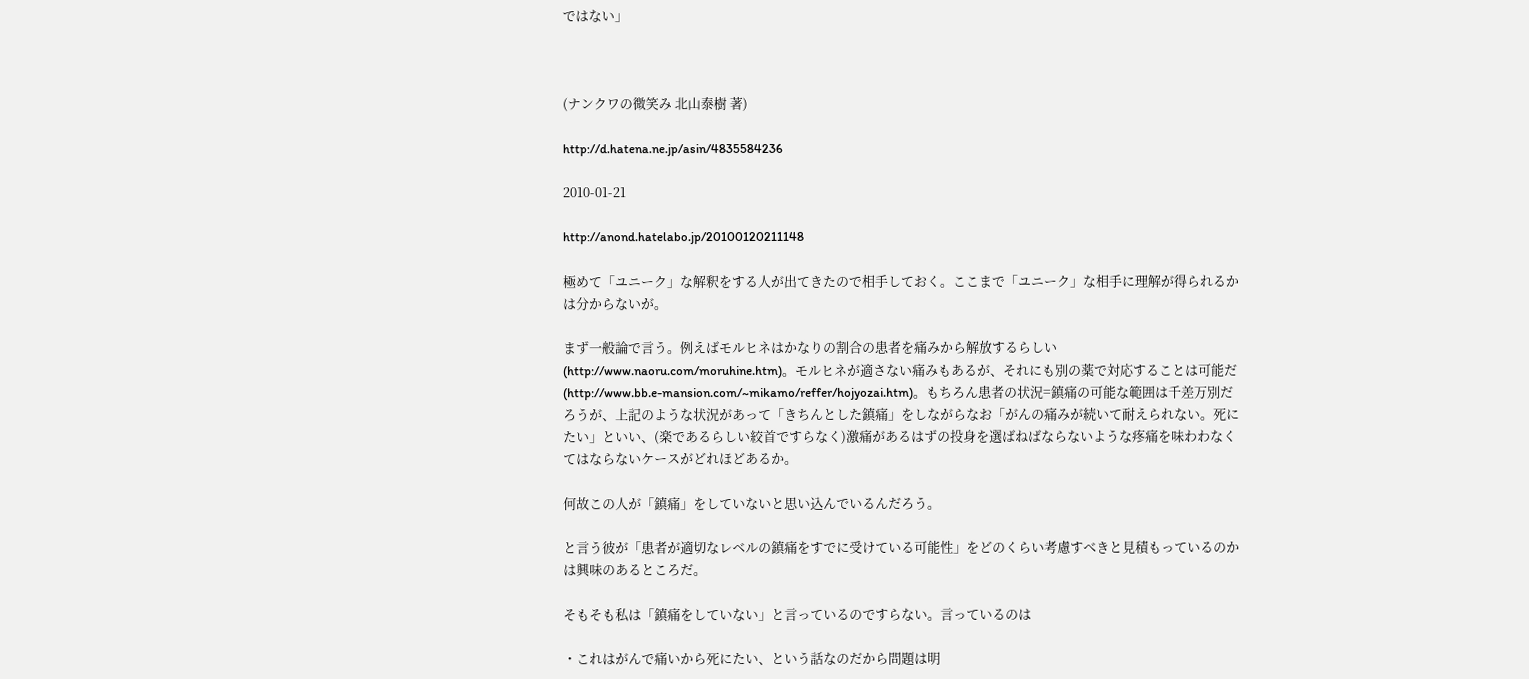ではない」



(ナンクワの微笑み 北山泰樹 著)

http://d.hatena.ne.jp/asin/4835584236

2010-01-21

http://anond.hatelabo.jp/20100120211148

極めて「ユニーク」な解釈をする人が出てきたので相手しておく。ここまで「ユニーク」な相手に理解が得られるかは分からないが。

まず一般論で言う。例えばモルヒネはかなりの割合の患者を痛みから解放するらしい(http://www.naoru.com/moruhine.htm)。モルヒネが適さない痛みもあるが、それにも別の薬で対応することは可能だ(http://www.bb.e-mansion.com/~mikamo/reffer/hojyozai.htm)。もちろん患者の状況=鎮痛の可能な範囲は千差万別だろうが、上記のような状況があって「きちんとした鎮痛」をしながらなお「がんの痛みが続いて耐えられない。死にたい」といい、(楽であるらしい絞首ですらなく)激痛があるはずの投身を選ばねばならないような疼痛を味わわなくてはならないケースがどれほどあるか。

何故この人が「鎮痛」をしていないと思い込んでいるんだろう。

と言う彼が「患者が適切なレベルの鎮痛をすでに受けている可能性」をどのくらい考慮すべきと見積もっているのかは興味のあるところだ。

そもそも私は「鎮痛をしていない」と言っているのですらない。言っているのは

・これはがんで痛いから死にたい、という話なのだから問題は明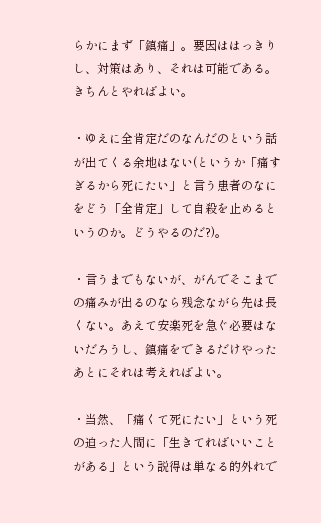らかにまず「鎮痛」。要因ははっきりし、対策はあり、それは可能である。きちんとやればよい。

・ゆえに全肯定だのなんだのという話が出てくる余地はない(というか「痛すぎるから死にたい」と言う患者のなにをどう「全肯定」して自殺を止めるというのか。どうやるのだ?)。

・言うまでもないが、がんでそこまでの痛みが出るのなら残念ながら先は長くない。あえて安楽死を急ぐ必要はないだろうし、鎮痛をできるだけやったあとにそれは考えればよい。

・当然、「痛くて死にたい」という死の迫った人間に「生きてればいいことがある」という説得は単なる的外れで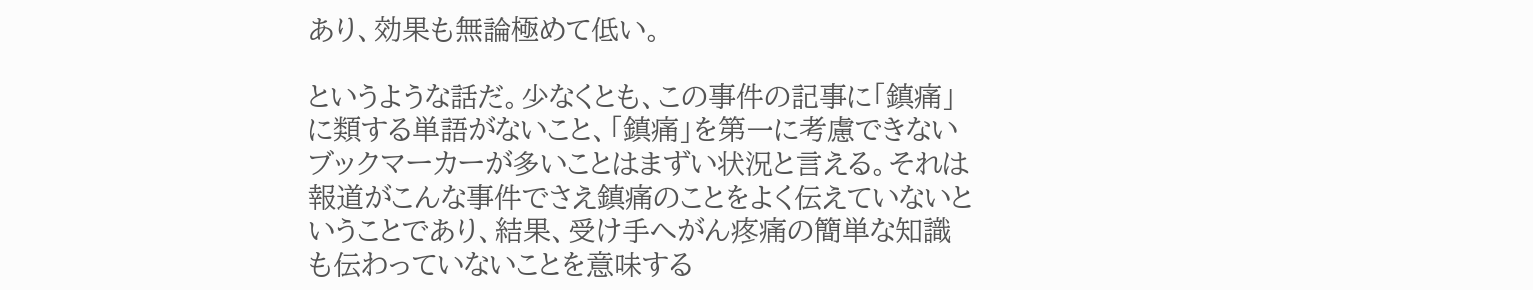あり、効果も無論極めて低い。

というような話だ。少なくとも、この事件の記事に「鎮痛」に類する単語がないこと、「鎮痛」を第一に考慮できないブックマーカーが多いことはまずい状況と言える。それは報道がこんな事件でさえ鎮痛のことをよく伝えていないということであり、結果、受け手へがん疼痛の簡単な知識も伝わっていないことを意味する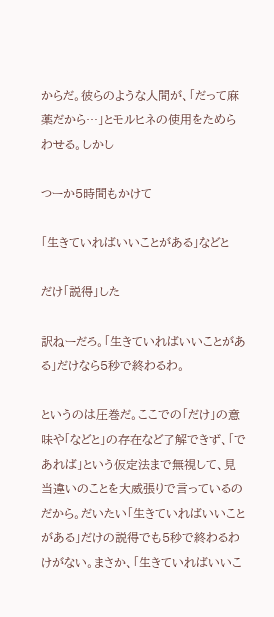からだ。彼らのような人間が、「だって麻薬だから…」とモルヒネの使用をためらわせる。しかし

つーか5時間もかけて

「生きていればいいことがある」などと

だけ「説得」した

訳ねーだろ。「生きていればいいことがある」だけなら5秒で終わるわ。

というのは圧巻だ。ここでの「だけ」の意味や「などと」の存在など了解できず、「であれば」という仮定法まで無視して、見当違いのことを大威張りで言っているのだから。だいたい「生きていればいいことがある」だけの説得でも5秒で終わるわけがない。まさか、「生きていればいいこ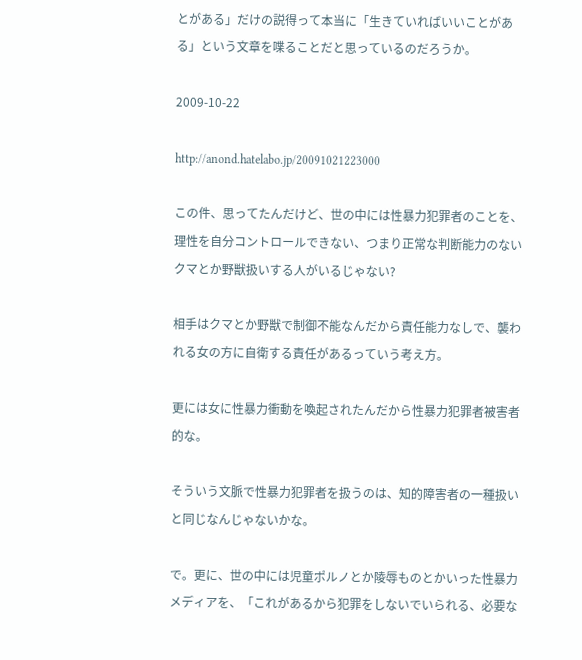とがある」だけの説得って本当に「生きていればいいことがある」という文章を喋ることだと思っているのだろうか。

2009-10-22

http://anond.hatelabo.jp/20091021223000

この件、思ってたんだけど、世の中には性暴力犯罪者のことを、理性を自分コントロールできない、つまり正常な判断能力のないクマとか野獣扱いする人がいるじゃない?

相手はクマとか野獣で制御不能なんだから責任能力なしで、襲われる女の方に自衛する責任があるっていう考え方。

更には女に性暴力衝動を喚起されたんだから性暴力犯罪者被害者的な。

そういう文脈で性暴力犯罪者を扱うのは、知的障害者の一種扱いと同じなんじゃないかな。

で。更に、世の中には児童ポルノとか陵辱ものとかいった性暴力メディアを、「これがあるから犯罪をしないでいられる、必要な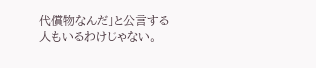代償物なんだ」と公言する人もいるわけじゃない。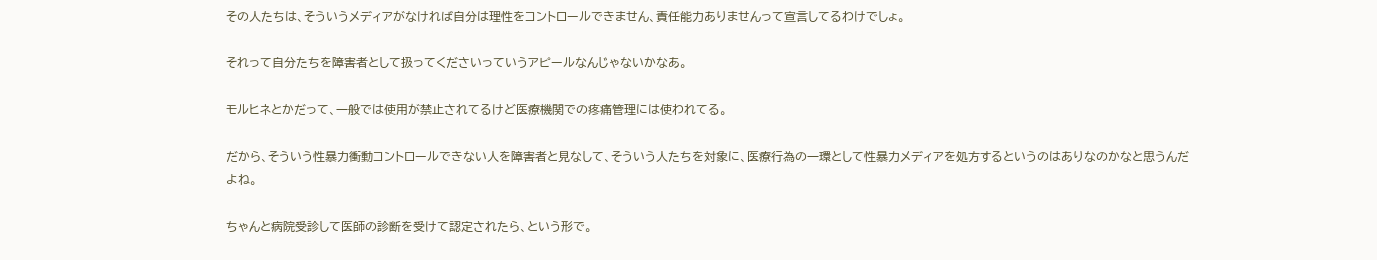その人たちは、そういうメディアがなければ自分は理性をコントロールできません、責任能力ありませんって宣言してるわけでしょ。

それって自分たちを障害者として扱ってくださいっていうアピールなんじゃないかなあ。

モルヒネとかだって、一般では使用が禁止されてるけど医療機関での疼痛管理には使われてる。

だから、そういう性暴力衝動コントロールできない人を障害者と見なして、そういう人たちを対象に、医療行為の一環として性暴力メディアを処方するというのはありなのかなと思うんだよね。

ちゃんと病院受診して医師の診断を受けて認定されたら、という形で。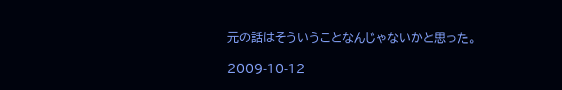元の話はそういうことなんじゃないかと思った。

2009-10-12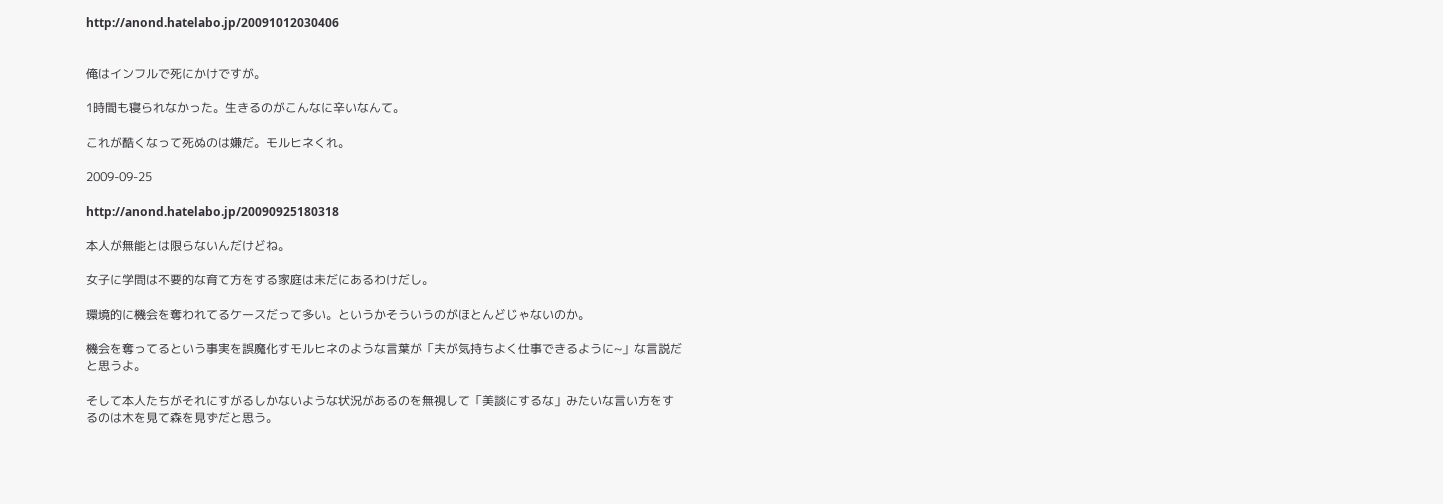http://anond.hatelabo.jp/20091012030406


俺はインフルで死にかけですが。

1時間も寝られなかった。生きるのがこんなに辛いなんて。

これが酷くなって死ぬのは嫌だ。モルヒネくれ。

2009-09-25

http://anond.hatelabo.jp/20090925180318

本人が無能とは限らないんだけどね。

女子に学問は不要的な育て方をする家庭は未だにあるわけだし。

環境的に機会を奪われてるケースだって多い。というかそういうのがほとんどじゃないのか。

機会を奪ってるという事実を誤魔化すモルヒネのような言葉が「夫が気持ちよく仕事できるように~」な言説だと思うよ。

そして本人たちがそれにすがるしかないような状況があるのを無視して「美談にするな」みたいな言い方をするのは木を見て森を見ずだと思う。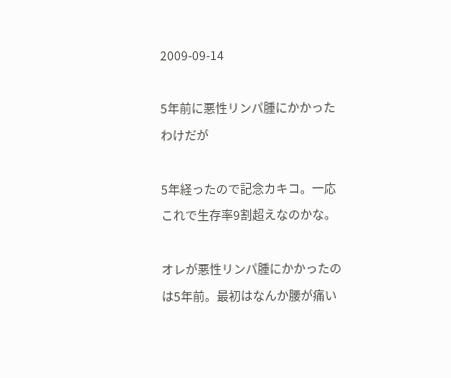2009-09-14

5年前に悪性リンパ腫にかかったわけだが

5年経ったので記念カキコ。一応これで生存率9割超えなのかな。

オレが悪性リンパ腫にかかったのは5年前。最初はなんか腰が痛い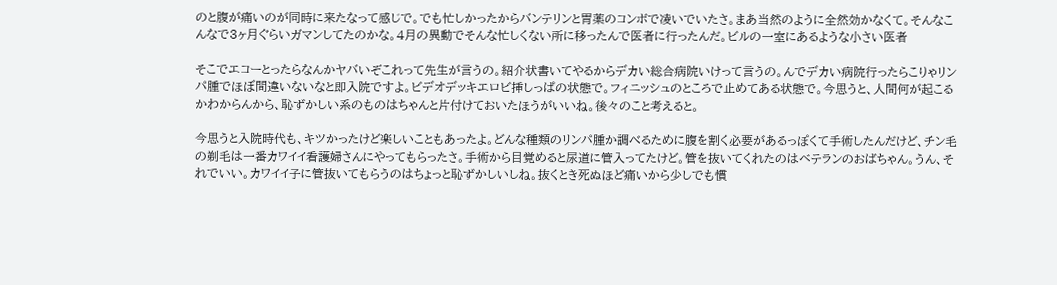のと腹が痛いのが同時に来たなって感じで。でも忙しかったからバンテリンと胃薬のコンボで凌いでいたさ。まあ当然のように全然効かなくて。そんなこんなで3ヶ月ぐらいガマンしてたのかな。4月の異動でそんな忙しくない所に移ったんで医者に行ったんだ。ビルの一室にあるような小さい医者

そこでエコーとったらなんかヤバいぞこれって先生が言うの。紹介状書いてやるからデカい総合病院いけって言うの。んでデカい病院行ったらこりゃリンパ腫でほぼ間違いないなと即入院ですよ。ビデオデッキエロビ挿しっぱの状態で。フィニッシュのところで止めてある状態で。今思うと、人間何が起こるかわからんから、恥ずかしい系のものはちゃんと片付けておいたほうがいいね。後々のこと考えると。

今思うと入院時代も、キツかったけど楽しいこともあったよ。どんな種類のリンパ腫か調べるために腹を割く必要があるっぽくて手術したんだけど、チン毛の剃毛は一番カワイイ看護婦さんにやってもらったさ。手術から目覚めると尿道に管入ってたけど。管を抜いてくれたのはベテランのおばちゃん。うん、それでいい。カワイイ子に管抜いてもらうのはちょっと恥ずかしいしね。抜くとき死ぬほど痛いから少しでも慣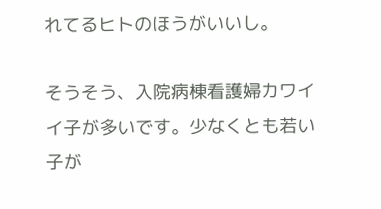れてるヒトのほうがいいし。

そうそう、入院病棟看護婦カワイイ子が多いです。少なくとも若い子が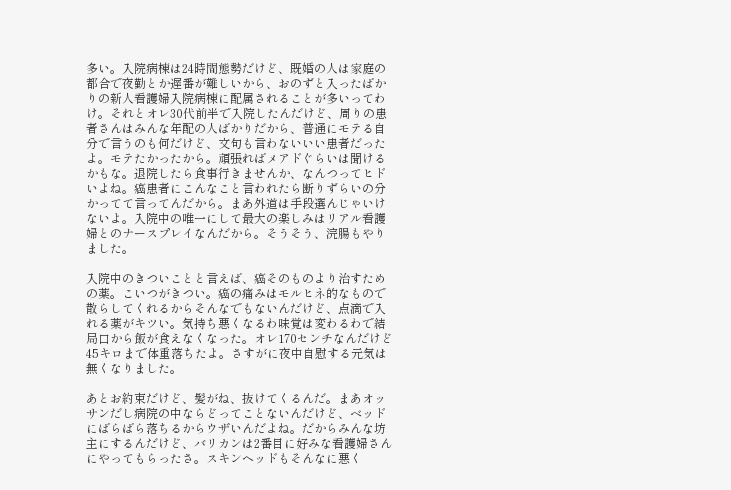多い。入院病棟は24時間態勢だけど、既婚の人は家庭の都合で夜勤とか遅番が難しいから、おのずと入ったばかりの新人看護婦入院病棟に配属されることが多いってわけ。それとオレ30代前半で入院したんだけど、周りの患者さんはみんな年配の人ばかりだから、普通にモテる自分で言うのも何だけど、文句も言わないいい患者だったよ。モテたかったから。頑張ればメアドぐらいは聞けるかもな。退院したら食事行きませんか、なんつってヒドいよね。癌患者にこんなこと言われたら断りずらいの分かってて言ってんだから。まあ外道は手段選んじゃいけないよ。入院中の唯一にして最大の楽しみはリアル看護婦とのナースプレイなんだから。そうそう、浣腸もやりました。

入院中のきついことと言えば、癌そのものより治すための薬。こいつがきつい。癌の痛みはモルヒネ的なもので散らしてくれるからそんなでもないんだけど、点滴で入れる薬がキツい。気持ち悪くなるわ味覚は変わるわで結局口から飯が食えなくなった。オレ170センチなんだけど45キロまで体重落ちたよ。さすがに夜中自慰する元気は無くなりました。

あとお約束だけど、髪がね、抜けてくるんだ。まあオッサンだし病院の中ならどってことないんだけど、ベッドにばらばら落ちるからウザいんだよね。だからみんな坊主にするんだけど、バリカンは2番目に好みな看護婦さんにやってもらったさ。スキンヘッドもそんなに悪く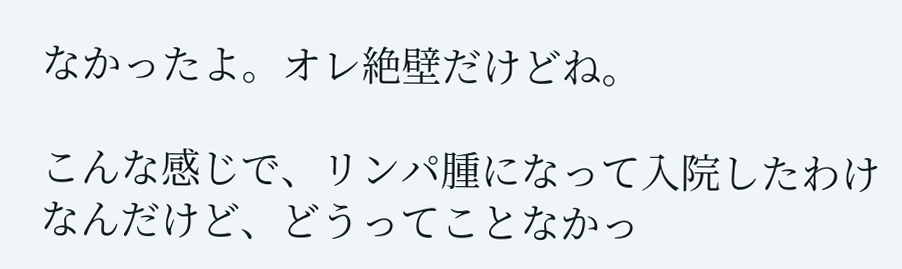なかったよ。オレ絶壁だけどね。

こんな感じで、リンパ腫になって入院したわけなんだけど、どうってことなかっ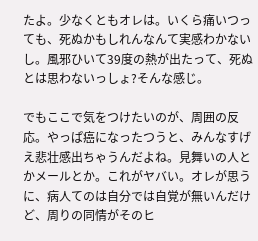たよ。少なくともオレは。いくら痛いつっても、死ぬかもしれんなんて実感わかないし。風邪ひいて39度の熱が出たって、死ぬとは思わないっしょ?そんな感じ。

でもここで気をつけたいのが、周囲の反応。やっぱ癌になったつうと、みんなすげえ悲壮感出ちゃうんだよね。見舞いの人とかメールとか。これがヤバい。オレが思うに、病人てのは自分では自覚が無いんだけど、周りの同情がそのヒ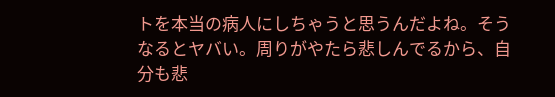トを本当の病人にしちゃうと思うんだよね。そうなるとヤバい。周りがやたら悲しんでるから、自分も悲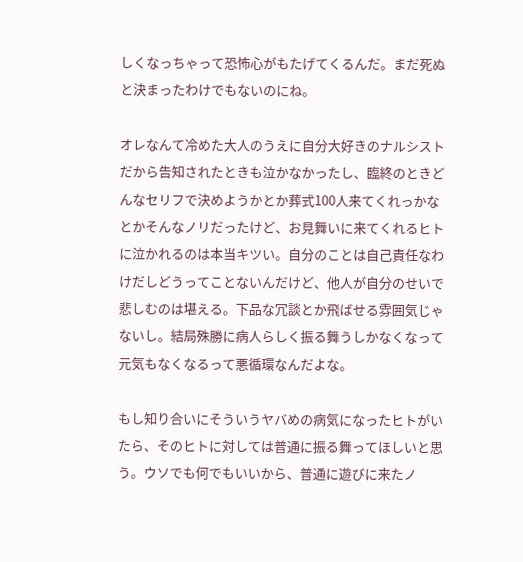しくなっちゃって恐怖心がもたげてくるんだ。まだ死ぬと決まったわけでもないのにね。

オレなんて冷めた大人のうえに自分大好きのナルシストだから告知されたときも泣かなかったし、臨終のときどんなセリフで決めようかとか葬式100人来てくれっかなとかそんなノリだったけど、お見舞いに来てくれるヒトに泣かれるのは本当キツい。自分のことは自己責任なわけだしどうってことないんだけど、他人が自分のせいで悲しむのは堪える。下品な冗談とか飛ばせる雰囲気じゃないし。結局殊勝に病人らしく振る舞うしかなくなって元気もなくなるって悪循環なんだよな。

もし知り合いにそういうヤバめの病気になったヒトがいたら、そのヒトに対しては普通に振る舞ってほしいと思う。ウソでも何でもいいから、普通に遊びに来たノ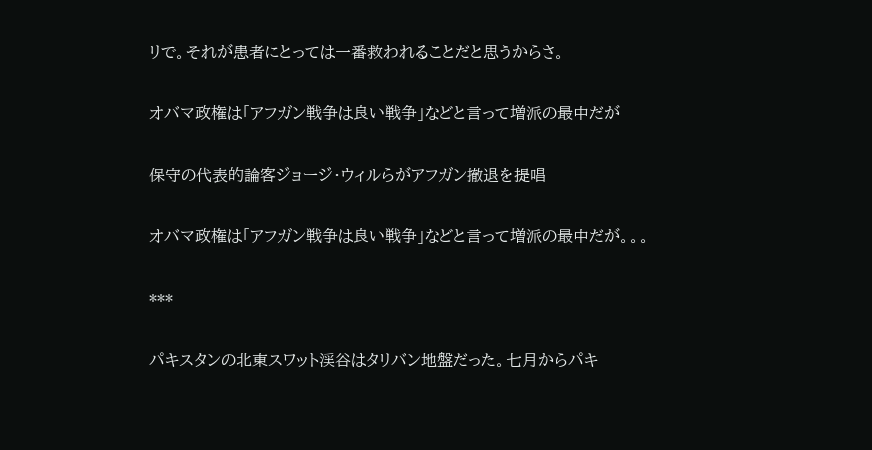リで。それが患者にとっては一番救われることだと思うからさ。

オバマ政権は「アフガン戦争は良い戦争」などと言って増派の最中だが

保守の代表的論客ジョージ・ウィルらがアフガン撤退を提唱

オバマ政権は「アフガン戦争は良い戦争」などと言って増派の最中だが。。。

***

パキスタンの北東スワット渓谷はタリバン地盤だった。七月からパキ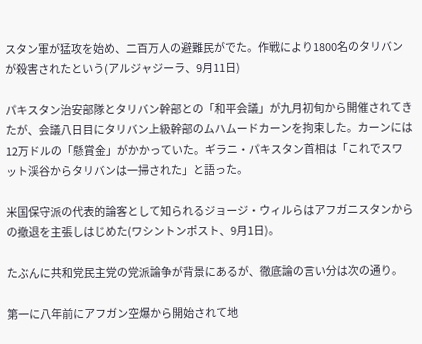スタン軍が猛攻を始め、二百万人の避難民がでた。作戦により1800名のタリバンが殺害されたという(アルジャジーラ、9月11日)

パキスタン治安部隊とタリバン幹部との「和平会議」が九月初旬から開催されてきたが、会議八日目にタリバン上級幹部のムハムードカーンを拘束した。カーンには12万ドルの「懸賞金」がかかっていた。ギラニ・パキスタン首相は「これでスワット渓谷からタリバンは一掃された」と語った。

米国保守派の代表的論客として知られるジョージ・ウィルらはアフガニスタンからの撤退を主張しはじめた(ワシントンポスト、9月1日)。

たぶんに共和党民主党の党派論争が背景にあるが、徹底論の言い分は次の通り。

第一に八年前にアフガン空爆から開始されて地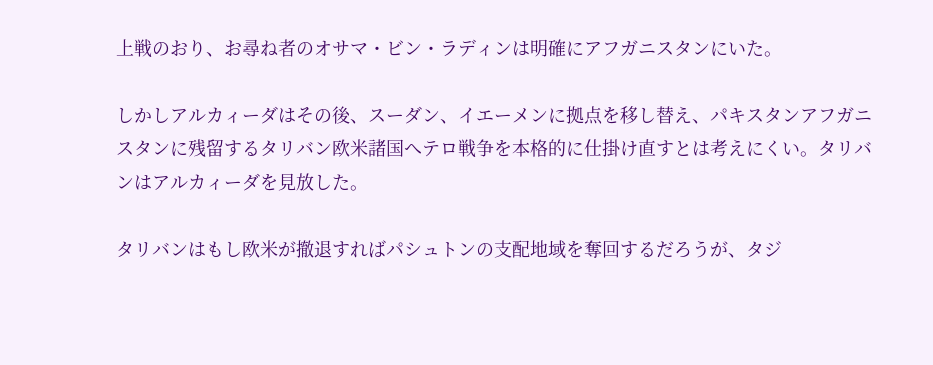上戦のおり、お尋ね者のオサマ・ビン・ラディンは明確にアフガニスタンにいた。

しかしアルカィーダはその後、スーダン、イエーメンに拠点を移し替え、パキスタンアフガニスタンに残留するタリバン欧米諸国へテロ戦争を本格的に仕掛け直すとは考えにくい。タリバンはアルカィーダを見放した。

タリバンはもし欧米が撤退すればパシュトンの支配地域を奪回するだろうが、タジ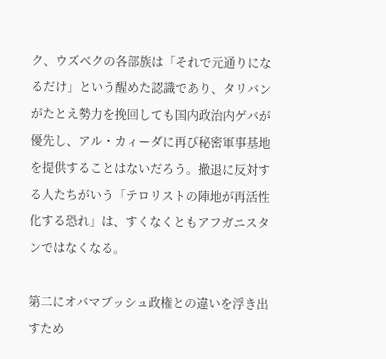ク、ウズベクの各部族は「それで元通りになるだけ」という醒めた認識であり、タリバンがたとえ勢力を挽回しても国内政治内ゲバが優先し、アル・カィーダに再び秘密軍事基地を提供することはないだろう。撤退に反対する人たちがいう「テロリストの陣地が再活性化する恐れ」は、すくなくともアフガニスタンではなくなる。

第二にオバマブッシュ政権との違いを浮き出すため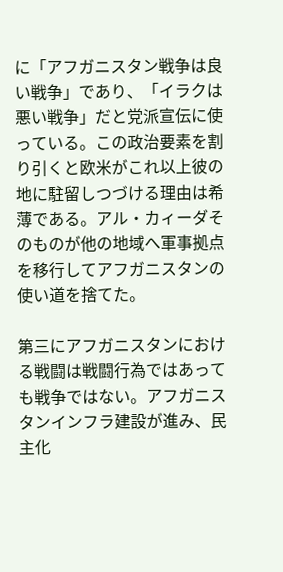に「アフガニスタン戦争は良い戦争」であり、「イラクは悪い戦争」だと党派宣伝に使っている。この政治要素を割り引くと欧米がこれ以上彼の地に駐留しつづける理由は希薄である。アル・カィーダそのものが他の地域へ軍事拠点を移行してアフガニスタンの使い道を捨てた。

第三にアフガニスタンにおける戦闘は戦闘行為ではあっても戦争ではない。アフガニスタンインフラ建設が進み、民主化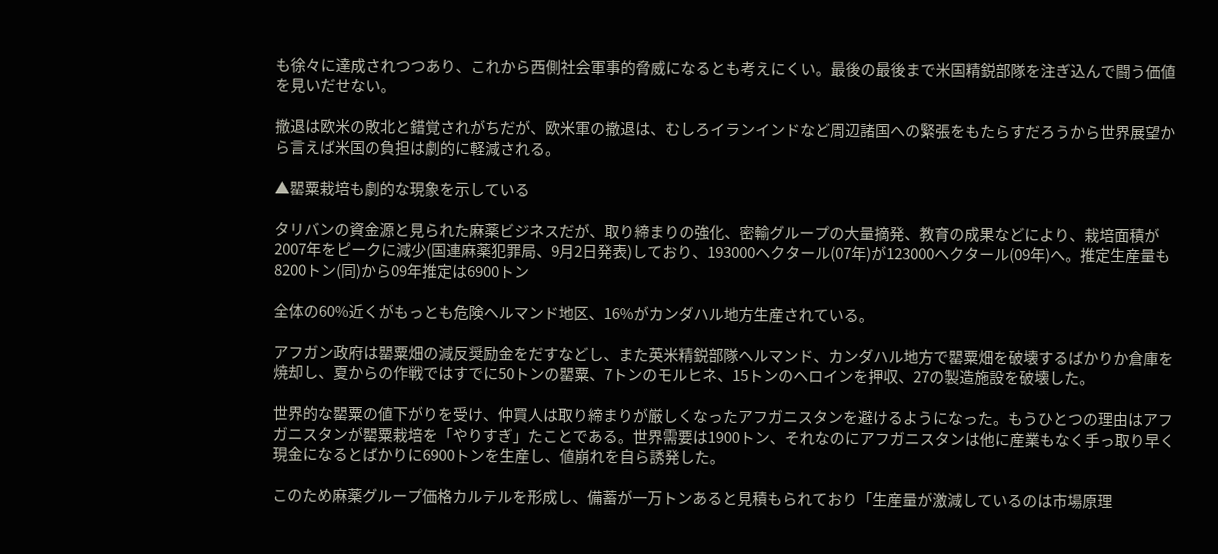も徐々に達成されつつあり、これから西側社会軍事的脅威になるとも考えにくい。最後の最後まで米国精鋭部隊を注ぎ込んで闘う価値を見いだせない。

撤退は欧米の敗北と錯覚されがちだが、欧米軍の撤退は、むしろイランインドなど周辺諸国への緊張をもたらすだろうから世界展望から言えば米国の負担は劇的に軽減される。

▲罌粟栽培も劇的な現象を示している

タリバンの資金源と見られた麻薬ビジネスだが、取り締まりの強化、密輸グループの大量摘発、教育の成果などにより、栽培面積が2007年をピークに減少(国連麻薬犯罪局、9月2日発表)しており、193000ヘクタール(07年)が123000ヘクタール(09年)へ。推定生産量も8200トン(同)から09年推定は6900トン

全体の60%近くがもっとも危険ヘルマンド地区、16%がカンダハル地方生産されている。

アフガン政府は罌粟畑の減反奨励金をだすなどし、また英米精鋭部隊ヘルマンド、カンダハル地方で罌粟畑を破壊するばかりか倉庫を焼却し、夏からの作戦ではすでに50トンの罌粟、7トンのモルヒネ、15トンのヘロインを押収、27の製造施設を破壊した。

世界的な罌粟の値下がりを受け、仲買人は取り締まりが厳しくなったアフガニスタンを避けるようになった。もうひとつの理由はアフガニスタンが罌粟栽培を「やりすぎ」たことである。世界需要は1900トン、それなのにアフガニスタンは他に産業もなく手っ取り早く現金になるとばかりに6900トンを生産し、値崩れを自ら誘発した。

このため麻薬グループ価格カルテルを形成し、備蓄が一万トンあると見積もられており「生産量が激減しているのは市場原理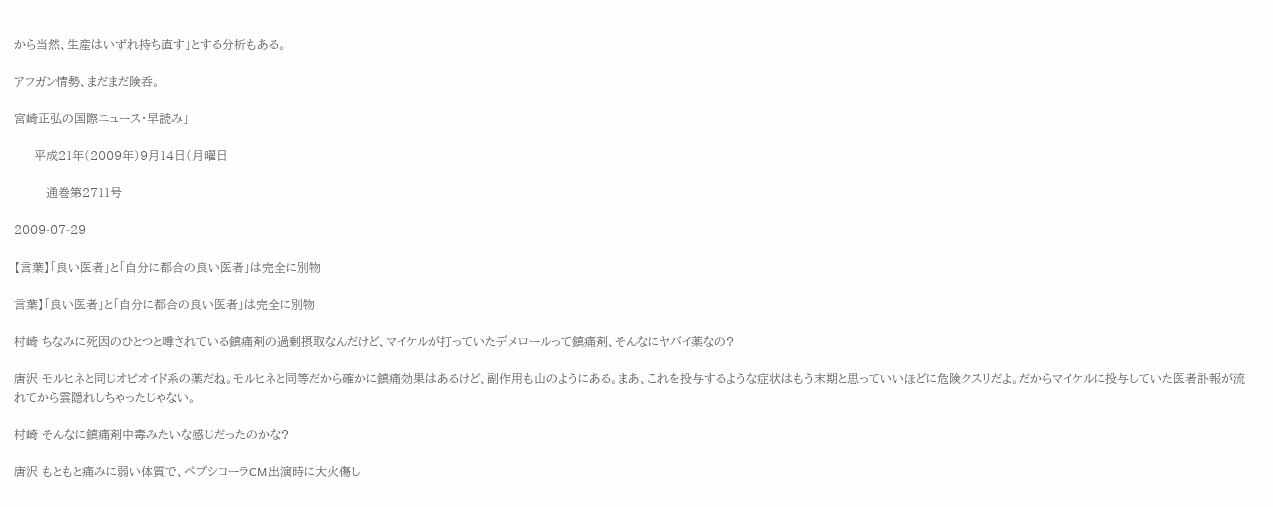から当然、生産はいずれ持ち直す」とする分析もある。

アフガン情勢、まだまだ険呑。

宮崎正弘の国際ニュース・早読み」

     平成21年(2009年)9月14日(月曜日

        通巻第2711号

2009-07-29

【言葉】「良い医者」と「自分に都合の良い医者」は完全に別物

言葉】「良い医者」と「自分に都合の良い医者」は完全に別物

村崎 ちなみに死因のひとつと噂されている鎮痛剤の過剰摂取なんだけど、マイケルが打っていたデメロールって鎮痛剤、そんなにヤバイ薬なの?

唐沢 モルヒネと同じオピオイド系の薬だね。モルヒネと同等だから確かに鎮痛効果はあるけど、副作用も山のようにある。まあ、これを投与するような症状はもう末期と思っていいほどに危険クスリだよ。だからマイケルに投与していた医者訃報が流れてから雲隠れしちゃったじゃない。

村崎 そんなに鎮痛剤中毒みたいな感じだったのかな?

唐沢 もともと痛みに弱い体質で、ペプシコーラCM出演時に大火傷し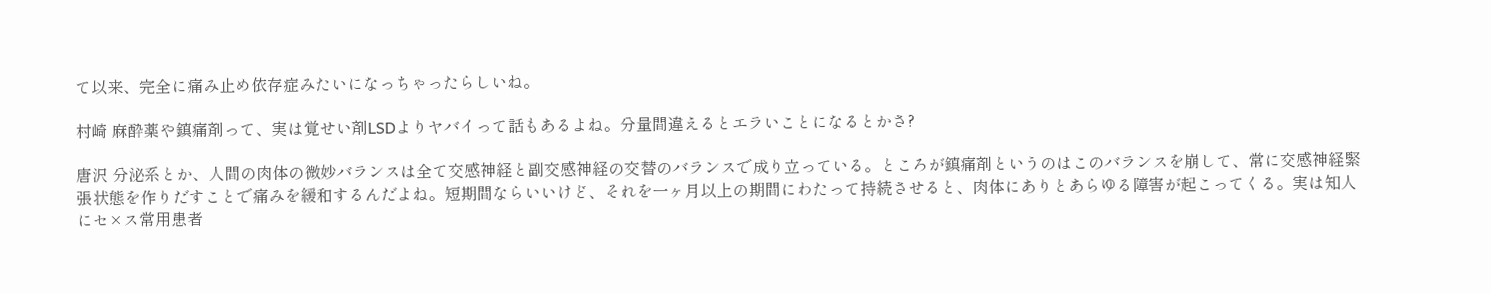て以来、完全に痛み止め依存症みたいになっちゃったらしいね。

村崎 麻酔薬や鎮痛剤って、実は覚せい剤LSDよりヤバイって話もあるよね。分量間違えるとエラいことになるとかさ?

唐沢 分泌系とか、人間の肉体の微妙バランスは全て交感神経と副交感神経の交替のバランスで成り立っている。ところが鎮痛剤というのはこのバランスを崩して、常に交感神経緊張状態を作りだすことで痛みを緩和するんだよね。短期間ならいいけど、それを一ヶ月以上の期間にわたって持続させると、肉体にありとあらゆる障害が起こってくる。実は知人にセ×ス常用患者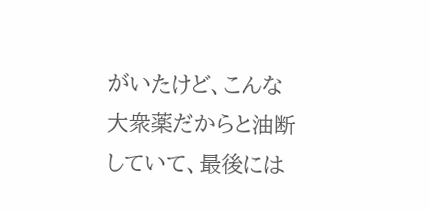がいたけど、こんな大衆薬だからと油断していて、最後には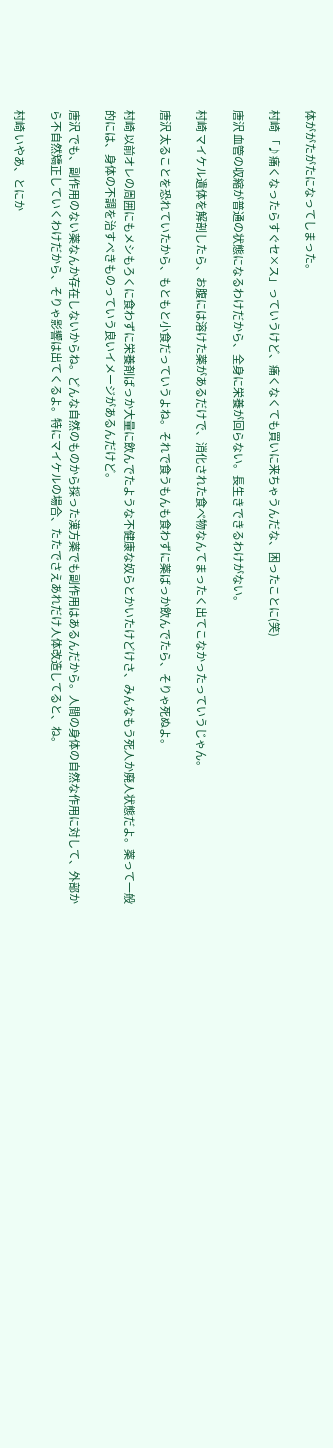体ががたがたになってしまった。

村崎 「♪痛くなったらすぐセ×ス」っていうけど、痛くなくても買いに来ちゃうんだな、困ったことに(笑)

唐沢 血管の収縮が普通の状態になるわけだから、全身に栄養が回らない。長生きできるわけがない。

村崎 マイケル遺体を解剖したら、お腹には溶けた薬があるだけで、消化された食べ物なんてまったく出てこなかったっていうじゃん。

唐沢 太ることを恐れていたから、もともと小食だっていうよね。それで食うもんも食わずに薬ばっか飲んでたら、そりゃ死ぬよ。

村崎 以前オレの周囲にもメシもろくに食わずに栄養剤ばっか大量に飲んでたような不健康な奴らとかいたけどけさ、みんなもう死人か廃人状態だよ。薬って一般的には、身体の不調を治すべきものっていう良いイメージがあるんだけど。

唐沢 でも、副作用のない薬なんか存在しないからね。どんな自然のものから採った漢方薬でも副作用はあるんだから。人間の身体の自然な作用に対して、外部から不自然矯正していくわけだから、そりゃ影響は出てくるよ。特にマイケルの場合、たたでさえあれだけ人体改造してると、ね。

村崎 いやあ、とにか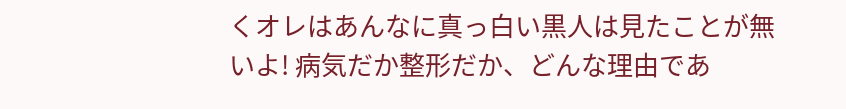くオレはあんなに真っ白い黒人は見たことが無いよ! 病気だか整形だか、どんな理由であ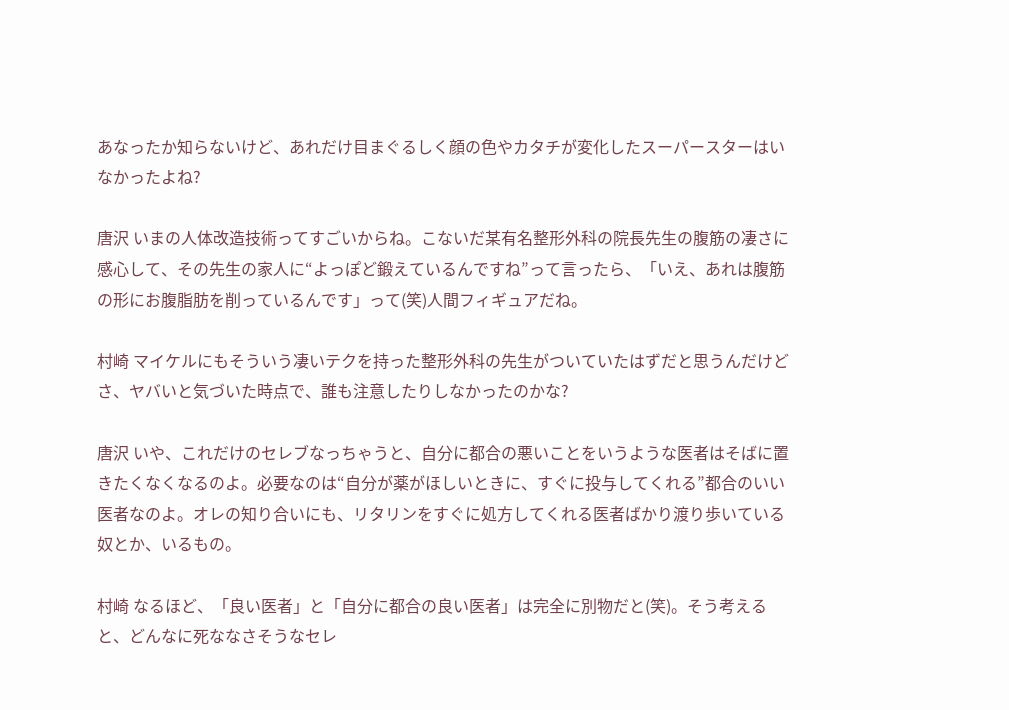あなったか知らないけど、あれだけ目まぐるしく顔の色やカタチが変化したスーパースターはいなかったよね?

唐沢 いまの人体改造技術ってすごいからね。こないだ某有名整形外科の院長先生の腹筋の凄さに感心して、その先生の家人に“よっぽど鍛えているんですね”って言ったら、「いえ、あれは腹筋の形にお腹脂肪を削っているんです」って(笑)人間フィギュアだね。

村崎 マイケルにもそういう凄いテクを持った整形外科の先生がついていたはずだと思うんだけどさ、ヤバいと気づいた時点で、誰も注意したりしなかったのかな?

唐沢 いや、これだけのセレブなっちゃうと、自分に都合の悪いことをいうような医者はそばに置きたくなくなるのよ。必要なのは“自分が薬がほしいときに、すぐに投与してくれる”都合のいい医者なのよ。オレの知り合いにも、リタリンをすぐに処方してくれる医者ばかり渡り歩いている奴とか、いるもの。

村崎 なるほど、「良い医者」と「自分に都合の良い医者」は完全に別物だと(笑)。そう考えると、どんなに死ななさそうなセレ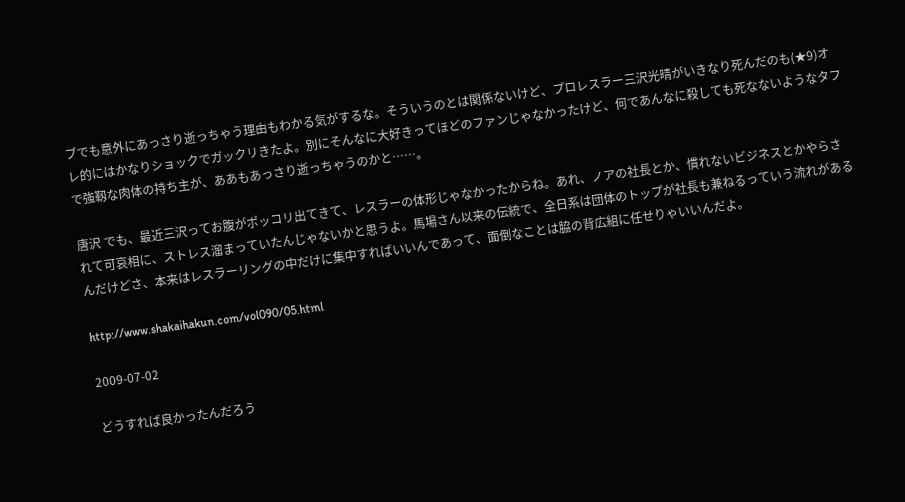ブでも意外にあっさり逝っちゃう理由もわかる気がするな。そういうのとは関係ないけど、プロレスラー三沢光晴がいきなり死んだのも(★9)オレ的にはかなりショックでガックリきたよ。別にそんなに大好きってほどのファンじゃなかったけど、何であんなに殺しても死なないようなタフで強靱な肉体の持ち主が、ああもあっさり逝っちゃうのかと……。

唐沢 でも、最近三沢ってお腹がポッコリ出てきて、レスラーの体形じゃなかったからね。あれ、ノアの社長とか、慣れないビジネスとかやらされて可哀相に、ストレス溜まっていたんじゃないかと思うよ。馬場さん以来の伝統で、全日系は団体のトップが社長も兼ねるっていう流れがあるんだけどさ、本来はレスラーリングの中だけに集中すればいいんであって、面倒なことは脇の背広組に任せりゃいいんだよ。

http://www.shakaihakun.com/vol090/05.html

2009-07-02

どうすれば良かったんだろう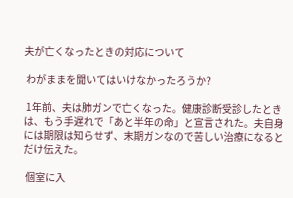夫が亡くなったときの対応について

 わがままを聞いてはいけなかったろうか?

 1年前、夫は肺ガンで亡くなった。健康診断受診したときは、もう手遅れで「あと半年の命」と宣言された。夫自身には期限は知らせず、末期ガンなので苦しい治療になるとだけ伝えた。

 個室に入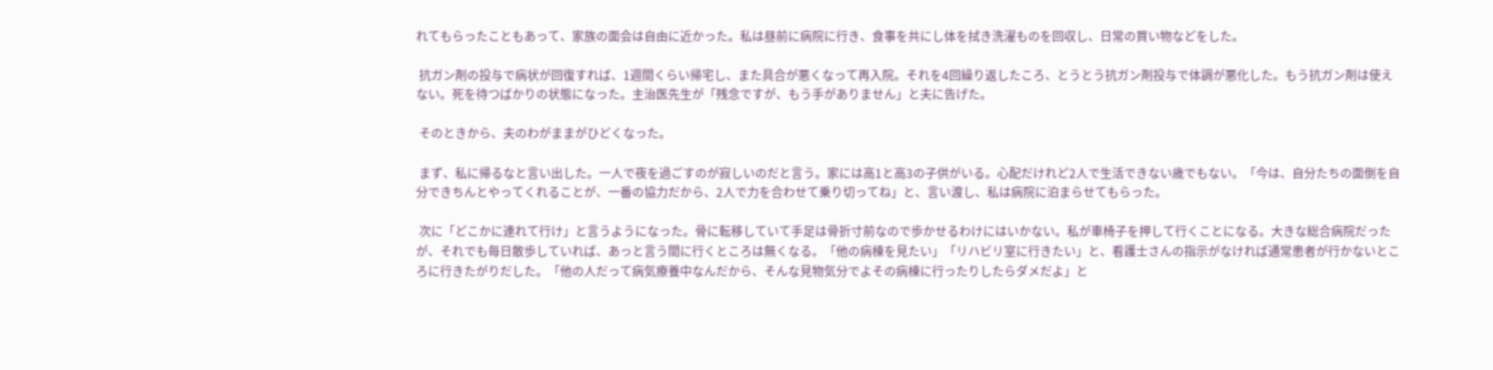れてもらったこともあって、家族の面会は自由に近かった。私は昼前に病院に行き、食事を共にし体を拭き洗濯ものを回収し、日常の買い物などをした。

 抗ガン剤の投与で病状が回復すれば、1週間くらい帰宅し、また具合が悪くなって再入院。それを4回繰り返したころ、とうとう抗ガン剤投与で体調が悪化した。もう抗ガン剤は使えない。死を待つばかりの状態になった。主治医先生が「残念ですが、もう手がありません」と夫に告げた。

 そのときから、夫のわがままがひどくなった。

 まず、私に帰るなと言い出した。一人で夜を過ごすのが寂しいのだと言う。家には高1と高3の子供がいる。心配だけれど2人で生活できない歳でもない。「今は、自分たちの面倒を自分できちんとやってくれることが、一番の協力だから、2人で力を合わせて乗り切ってね」と、言い渡し、私は病院に泊まらせてもらった。

 次に「どこかに連れて行け」と言うようになった。骨に転移していて手足は骨折寸前なので歩かせるわけにはいかない。私が車椅子を押して行くことになる。大きな総合病院だったが、それでも毎日散歩していれば、あっと言う間に行くところは無くなる。「他の病棟を見たい」「リハビリ室に行きたい」と、看護士さんの指示がなければ通常患者が行かないところに行きたがりだした。「他の人だって病気療養中なんだから、そんな見物気分でよその病棟に行ったりしたらダメだよ」と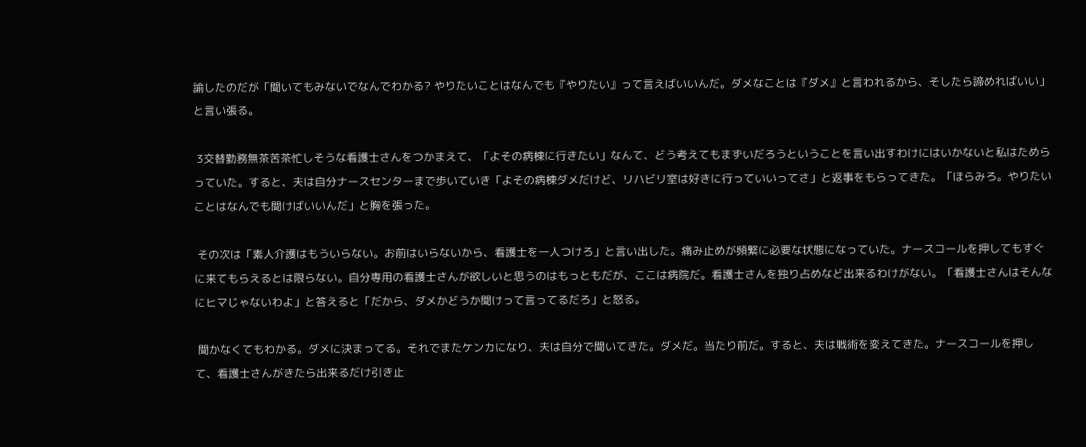諭したのだが「聞いてもみないでなんでわかる? やりたいことはなんでも『やりたい』って言えばいいんだ。ダメなことは『ダメ』と言われるから、そしたら諦めればいい」と言い張る。

 3交替勤務無茶苦茶忙しそうな看護士さんをつかまえて、「よその病棟に行きたい」なんて、どう考えてもまずいだろうということを言い出すわけにはいかないと私はためらっていた。すると、夫は自分ナースセンターまで歩いていき「よその病棟ダメだけど、リハビリ室は好きに行っていいってさ」と返事をもらってきた。「ほらみろ。やりたいことはなんでも聞けばいいんだ」と胸を張った。

 その次は「素人介護はもういらない。お前はいらないから、看護士を一人つけろ」と言い出した。痛み止めが頻繁に必要な状態になっていた。ナースコールを押してもすぐに来てもらえるとは限らない。自分専用の看護士さんが欲しいと思うのはもっともだが、ここは病院だ。看護士さんを独り占めなど出来るわけがない。「看護士さんはそんなにヒマじゃないわよ」と答えると「だから、ダメかどうか聞けって言ってるだろ」と怒る。

 聞かなくてもわかる。ダメに決まってる。それでまたケンカになり、夫は自分で聞いてきた。ダメだ。当たり前だ。すると、夫は戦術を変えてきた。ナースコールを押して、看護士さんがきたら出来るだけ引き止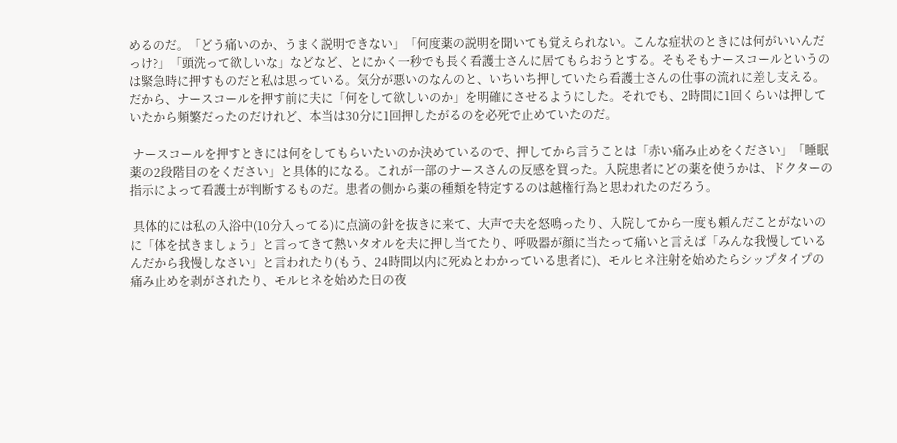めるのだ。「どう痛いのか、うまく説明できない」「何度薬の説明を聞いても覚えられない。こんな症状のときには何がいいんだっけ?」「頭洗って欲しいな」などなど、とにかく一秒でも長く看護士さんに居てもらおうとする。そもそもナースコールというのは緊急時に押すものだと私は思っている。気分が悪いのなんのと、いちいち押していたら看護士さんの仕事の流れに差し支える。だから、ナースコールを押す前に夫に「何をして欲しいのか」を明確にさせるようにした。それでも、2時間に1回くらいは押していたから頻繁だったのだけれど、本当は30分に1回押したがるのを必死で止めていたのだ。

 ナースコールを押すときには何をしてもらいたいのか決めているので、押してから言うことは「赤い痛み止めをください」「睡眠薬の2段階目のをください」と具体的になる。これが一部のナースさんの反感を買った。入院患者にどの薬を使うかは、ドクターの指示によって看護士が判断するものだ。患者の側から薬の種類を特定するのは越権行為と思われたのだろう。

 具体的には私の入浴中(10分入ってる)に点滴の針を抜きに来て、大声で夫を怒鳴ったり、入院してから一度も頼んだことがないのに「体を拭きましょう」と言ってきて熱いタオルを夫に押し当てたり、呼吸器が顔に当たって痛いと言えば「みんな我慢しているんだから我慢しなさい」と言われたり(もう、24時間以内に死ぬとわかっている患者に)、モルヒネ注射を始めたらシップタイプの痛み止めを剥がされたり、モルヒネを始めた日の夜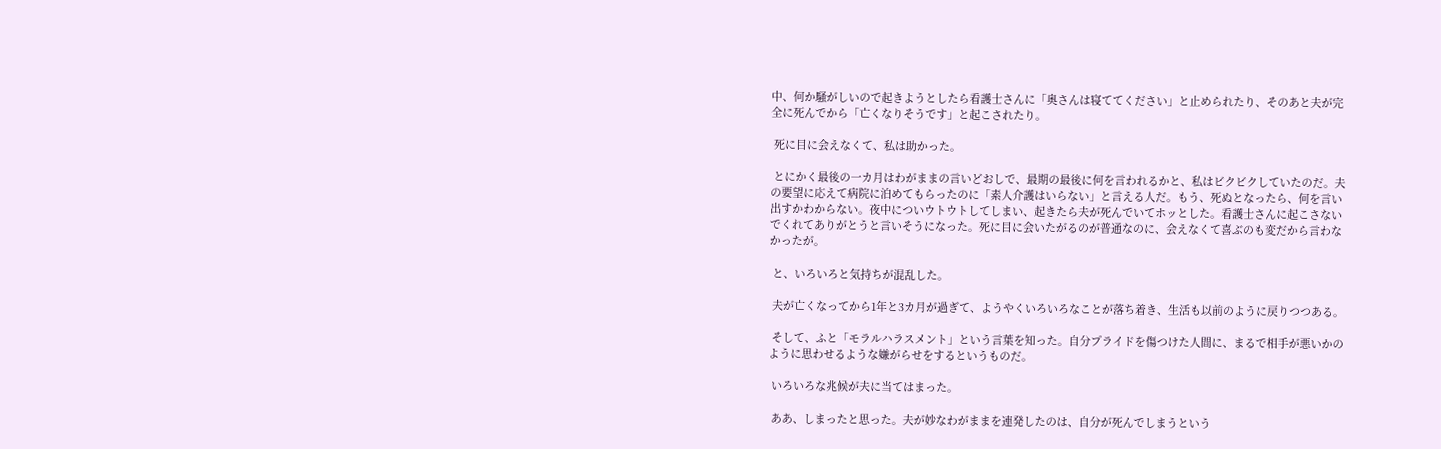中、何か騒がしいので起きようとしたら看護士さんに「奥さんは寝ててください」と止められたり、そのあと夫が完全に死んでから「亡くなりそうです」と起こされたり。

 死に目に会えなくて、私は助かった。

 とにかく最後の一カ月はわがままの言いどおしで、最期の最後に何を言われるかと、私はビクビクしていたのだ。夫の要望に応えて病院に泊めてもらったのに「素人介護はいらない」と言える人だ。もう、死ぬとなったら、何を言い出すかわからない。夜中についウトウトしてしまい、起きたら夫が死んでいてホッとした。看護士さんに起こさないでくれてありがとうと言いそうになった。死に目に会いたがるのが普通なのに、会えなくて喜ぶのも変だから言わなかったが。

 と、いろいろと気持ちが混乱した。

 夫が亡くなってから1年と3カ月が過ぎて、ようやくいろいろなことが落ち着き、生活も以前のように戻りつつある。

 そして、ふと「モラルハラスメント」という言葉を知った。自分プライドを傷つけた人間に、まるで相手が悪いかのように思わせるような嫌がらせをするというものだ。

 いろいろな兆候が夫に当てはまった。

 ああ、しまったと思った。夫が妙なわがままを連発したのは、自分が死んでしまうという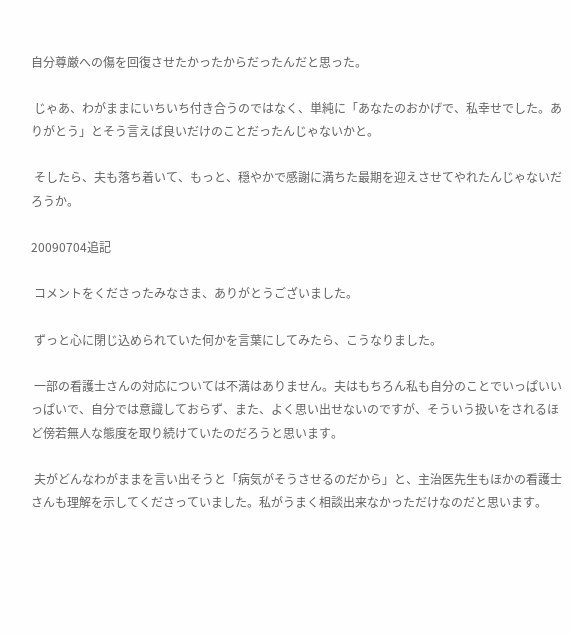自分尊厳への傷を回復させたかったからだったんだと思った。

 じゃあ、わがままにいちいち付き合うのではなく、単純に「あなたのおかげで、私幸せでした。ありがとう」とそう言えば良いだけのことだったんじゃないかと。

 そしたら、夫も落ち着いて、もっと、穏やかで感謝に満ちた最期を迎えさせてやれたんじゃないだろうか。

20090704追記

 コメントをくださったみなさま、ありがとうございました。

 ずっと心に閉じ込められていた何かを言葉にしてみたら、こうなりました。

 一部の看護士さんの対応については不満はありません。夫はもちろん私も自分のことでいっぱいいっぱいで、自分では意識しておらず、また、よく思い出せないのですが、そういう扱いをされるほど傍若無人な態度を取り続けていたのだろうと思います。

 夫がどんなわがままを言い出そうと「病気がそうさせるのだから」と、主治医先生もほかの看護士さんも理解を示してくださっていました。私がうまく相談出来なかっただけなのだと思います。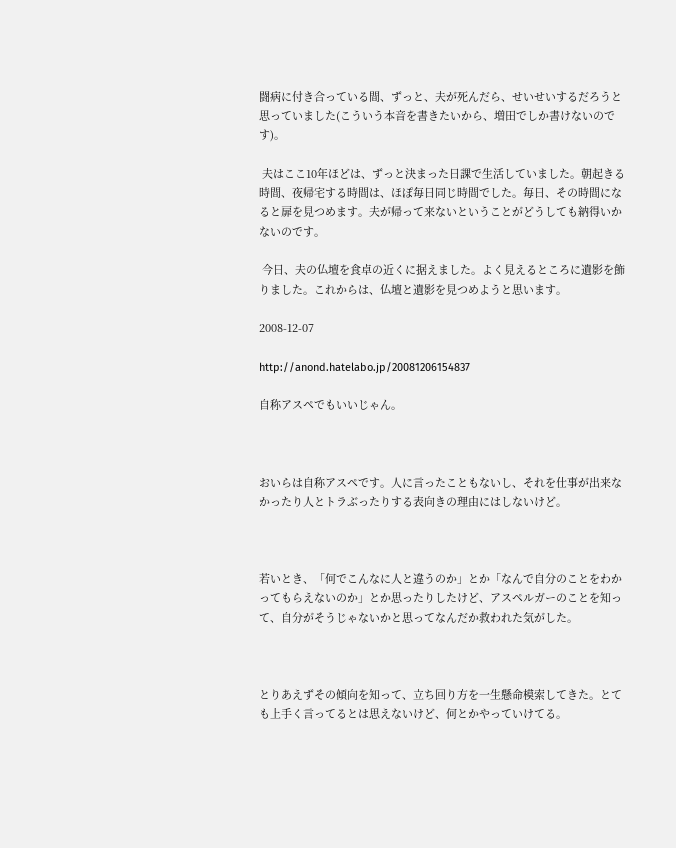闘病に付き合っている間、ずっと、夫が死んだら、せいせいするだろうと思っていました(こういう本音を書きたいから、増田でしか書けないのです)。

 夫はここ10年ほどは、ずっと決まった日課で生活していました。朝起きる時間、夜帰宅する時間は、ほぽ毎日同じ時間でした。毎日、その時間になると扉を見つめます。夫が帰って来ないということがどうしても納得いかないのです。

 今日、夫の仏壇を食卓の近くに据えました。よく見えるところに遺影を飾りました。これからは、仏壇と遺影を見つめようと思います。

2008-12-07

http://anond.hatelabo.jp/20081206154837

自称アスペでもいいじゃん。



おいらは自称アスペです。人に言ったこともないし、それを仕事が出来なかったり人とトラぶったりする表向きの理由にはしないけど。



若いとき、「何でこんなに人と違うのか」とか「なんで自分のことをわかってもらえないのか」とか思ったりしたけど、アスペルガーのことを知って、自分がそうじゃないかと思ってなんだか救われた気がした。



とりあえずその傾向を知って、立ち回り方を一生懸命模索してきた。とても上手く言ってるとは思えないけど、何とかやっていけてる。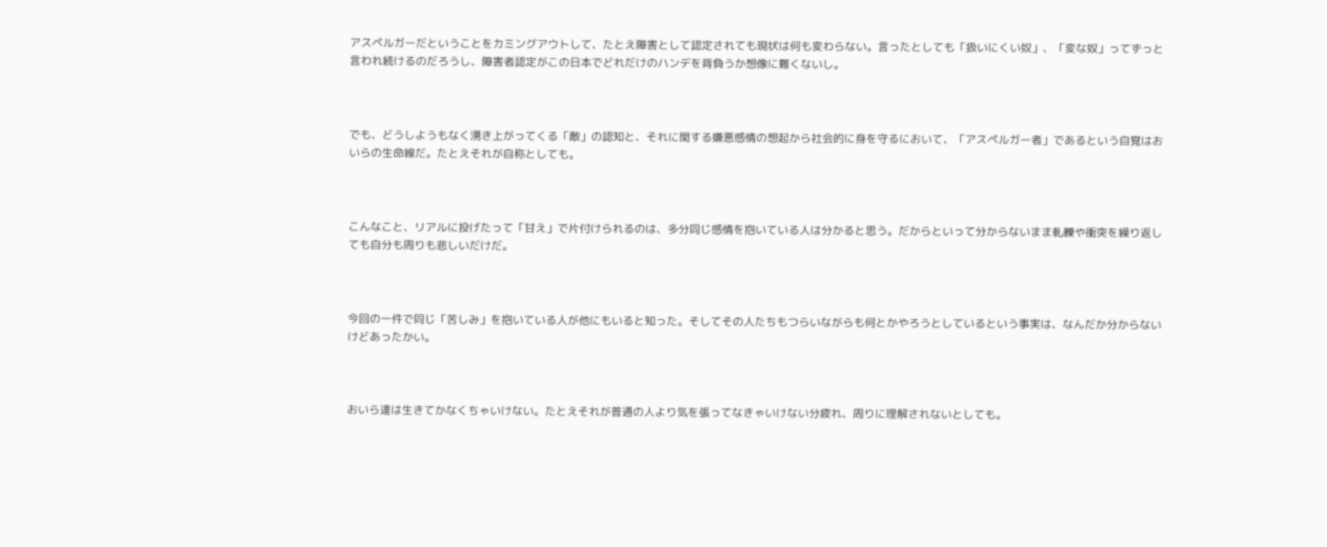アスペルガーだということをカミングアウトして、たとえ障害として認定されても現状は何も変わらない。言ったとしても「扱いにくい奴」、「変な奴」ってずっと言われ続けるのだろうし、障害者認定がこの日本でどれだけのハンデを背負うか想像に難くないし。



でも、どうしようもなく湧き上がってくる「敵」の認知と、それに関する嫌悪感情の想起から社会的に身を守るにおいて、「アスペルガー者」であるという自覚はおいらの生命線だ。たとえそれが自称としても。



こんなこと、リアルに投げたって「甘え」で片付けられるのは、多分同じ感情を抱いている人は分かると思う。だからといって分からないまま軋轢や衝突を繰り返しても自分も周りも悲しいだけだ。



今回の一件で同じ「苦しみ」を抱いている人が他にもいると知った。そしてその人たちもつらいながらも何とかやろうとしているという事実は、なんだか分からないけどあったかい。



おいら達は生きてかなくちゃいけない。たとえそれが普通の人より気を張ってなきゃいけない分疲れ、周りに理解されないとしても。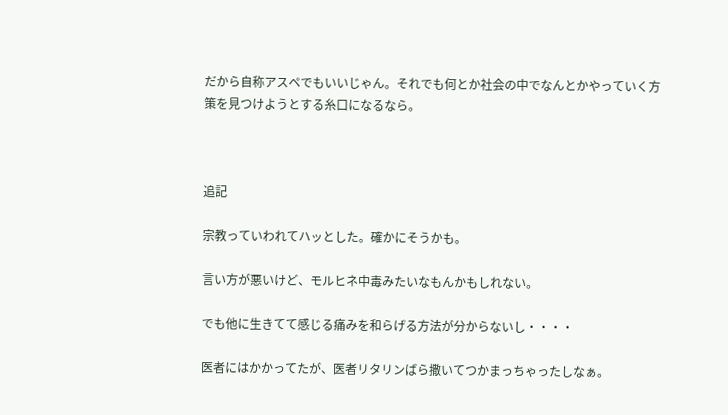だから自称アスペでもいいじゃん。それでも何とか社会の中でなんとかやっていく方策を見つけようとする糸口になるなら。



追記

宗教っていわれてハッとした。確かにそうかも。

言い方が悪いけど、モルヒネ中毒みたいなもんかもしれない。

でも他に生きてて感じる痛みを和らげる方法が分からないし・・・・

医者にはかかってたが、医者リタリンばら撒いてつかまっちゃったしなぁ。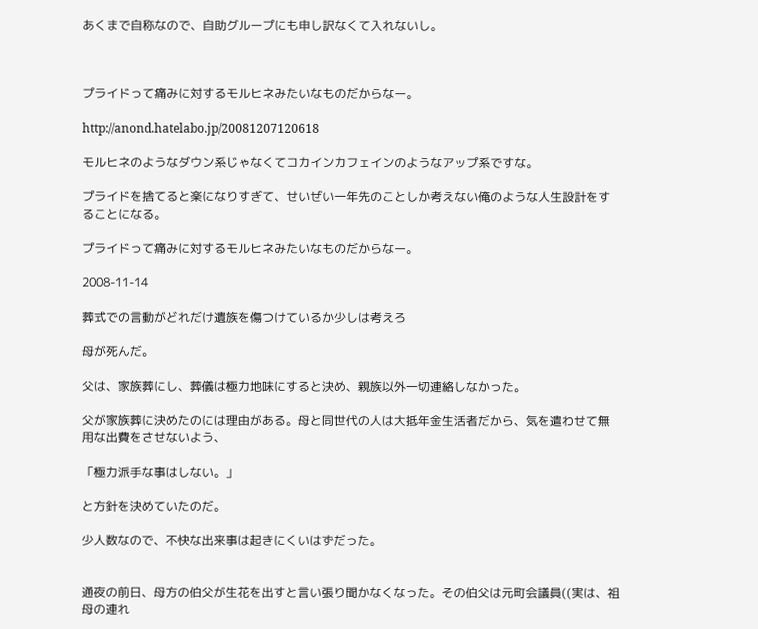あくまで自称なので、自助グループにも申し訳なくて入れないし。



プライドって痛みに対するモルヒネみたいなものだからなー。

http://anond.hatelabo.jp/20081207120618

モルヒネのようなダウン系じゃなくてコカインカフェインのようなアップ系ですな。

プライドを捨てると楽になりすぎて、せいぜい一年先のことしか考えない俺のような人生設計をすることになる。

プライドって痛みに対するモルヒネみたいなものだからなー。

2008-11-14

葬式での言動がどれだけ遺族を傷つけているか少しは考えろ

母が死んだ。

父は、家族葬にし、葬儀は極力地味にすると決め、親族以外一切連絡しなかった。

父が家族葬に決めたのには理由がある。母と同世代の人は大抵年金生活者だから、気を遣わせて無用な出費をさせないよう、

「極力派手な事はしない。」

と方針を決めていたのだ。

少人数なので、不快な出来事は起きにくいはずだった。


通夜の前日、母方の伯父が生花を出すと言い張り聞かなくなった。その伯父は元町会議員((実は、祖母の連れ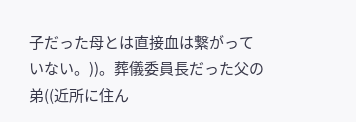子だった母とは直接血は繋がっていない。))。葬儀委員長だった父の弟((近所に住ん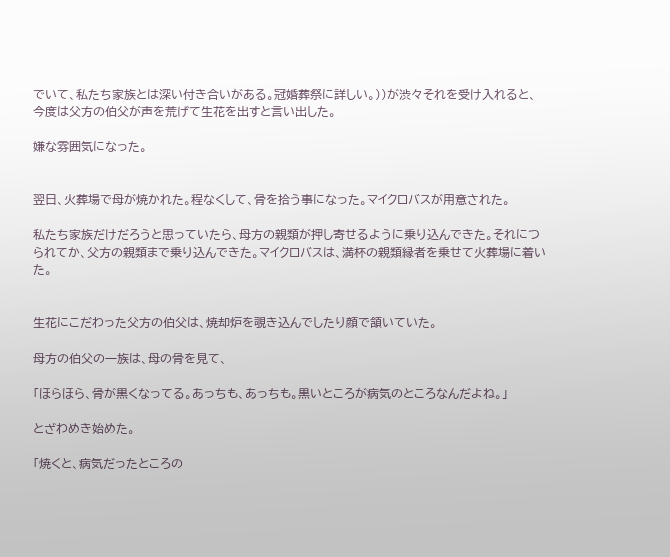でいて、私たち家族とは深い付き合いがある。冠婚葬祭に詳しい。))が渋々それを受け入れると、今度は父方の伯父が声を荒げて生花を出すと言い出した。

嫌な雰囲気になった。


翌日、火葬場で母が焼かれた。程なくして、骨を拾う事になった。マイクロバスが用意された。

私たち家族だけだろうと思っていたら、母方の親類が押し寄せるように乗り込んできた。それにつられてか、父方の親類まで乗り込んできた。マイクロバスは、満杯の親類縁者を乗せて火葬場に着いた。


生花にこだわった父方の伯父は、焼却炉を覗き込んでしたり顔で頷いていた。

母方の伯父の一族は、母の骨を見て、

「ほらほら、骨が黒くなってる。あっちも、あっちも。黒いところが病気のところなんだよね。」

とざわめき始めた。

「焼くと、病気だったところの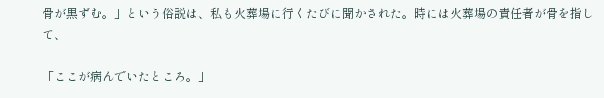骨が黒ずむ。」という俗説は、私も火葬場に行くたびに聞かされた。時には火葬場の責任者が骨を指して、

「ここが病んでいたところ。」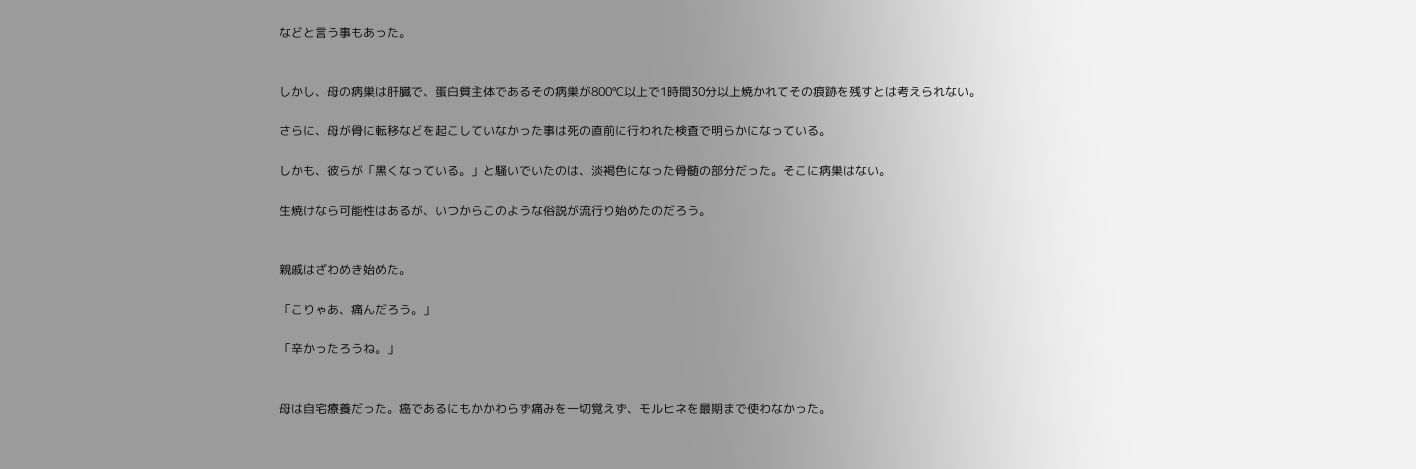などと言う事もあった。


しかし、母の病巣は肝臓で、蛋白質主体であるその病巣が800℃以上で1時間30分以上焼かれてその痕跡を残すとは考えられない。

さらに、母が骨に転移などを起こしていなかった事は死の直前に行われた検査で明らかになっている。

しかも、彼らが「黒くなっている。」と騒いでいたのは、淡褐色になった骨髄の部分だった。そこに病巣はない。

生焼けなら可能性はあるが、いつからこのような俗説が流行り始めたのだろう。


親戚はざわめき始めた。

「こりゃあ、痛んだろう。」

「辛かったろうね。」


母は自宅療養だった。癌であるにもかかわらず痛みを一切覚えず、モルヒネを最期まで使わなかった。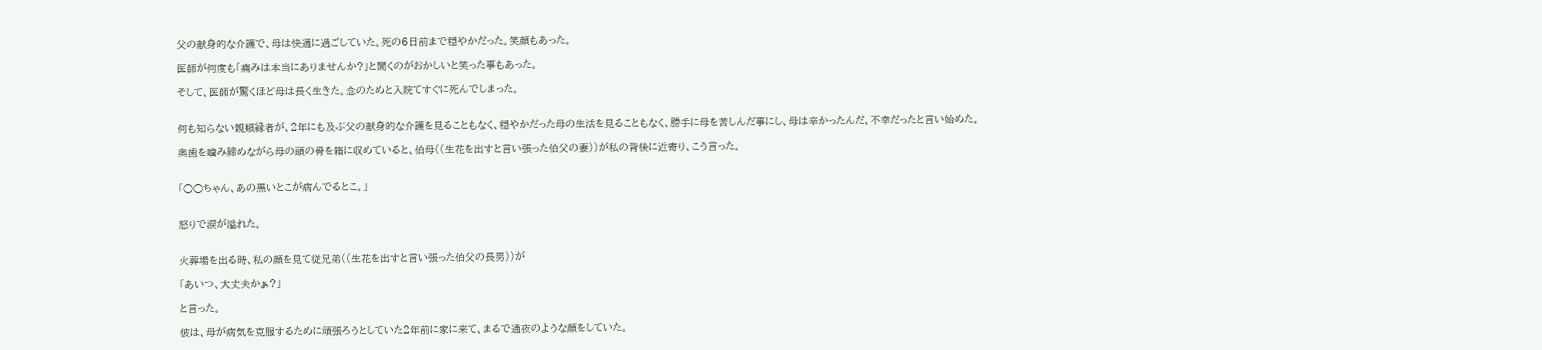父の献身的な介護で、母は快適に過ごしていた。死の6日前まで穏やかだった。笑顔もあった。

医師が何度も「痛みは本当にありませんか?」と聞くのがおかしいと笑った事もあった。

そして、医師が驚くほど母は長く生きた。念のためと入院てすぐに死んでしまった。


何も知らない親類縁者が、2年にも及ぶ父の献身的な介護を見ることもなく、穏やかだった母の生活を見ることもなく、勝手に母を苦しんだ事にし、母は辛かったんだ、不幸だったと言い始めた。

奥歯を噛み締めながら母の頭の骨を箱に収めていると、伯母((生花を出すと言い張った伯父の妻))が私の背後に近寄り、こう言った。


「○○ちゃん、あの黒いとこが病んでるとこ。」


怒りで涙が溢れた。


火葬場を出る時、私の顔を見て従兄弟((生花を出すと言い張った伯父の長男))が

「あいつ、大丈夫かぁ?」

と言った。

彼は、母が病気を克服するために頑張ろうとしていた2年前に家に来て、まるで通夜のような顔をしていた。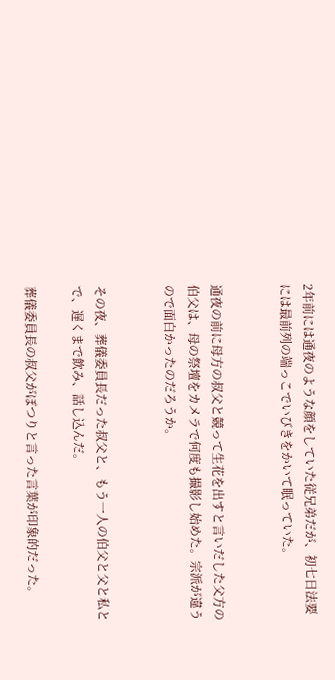2年前には通夜のような顔をしていた従兄弟だが、初七日法要には最前列の端っこでいびきをかいて眠っていた。


通夜の前に母方の叔父と競って生花を出すと言いだした父方の伯父は、母の祭壇をカメラで何度も撮影し始めた。宗派が違うので面白かったのだろうか。


その夜、葬儀委員長だった叔父と、もう一人の伯父と父と私とで、遅くまで飲み、話し込んだ。

葬儀委員長の叔父がぽつりと言った言葉が印象的だった。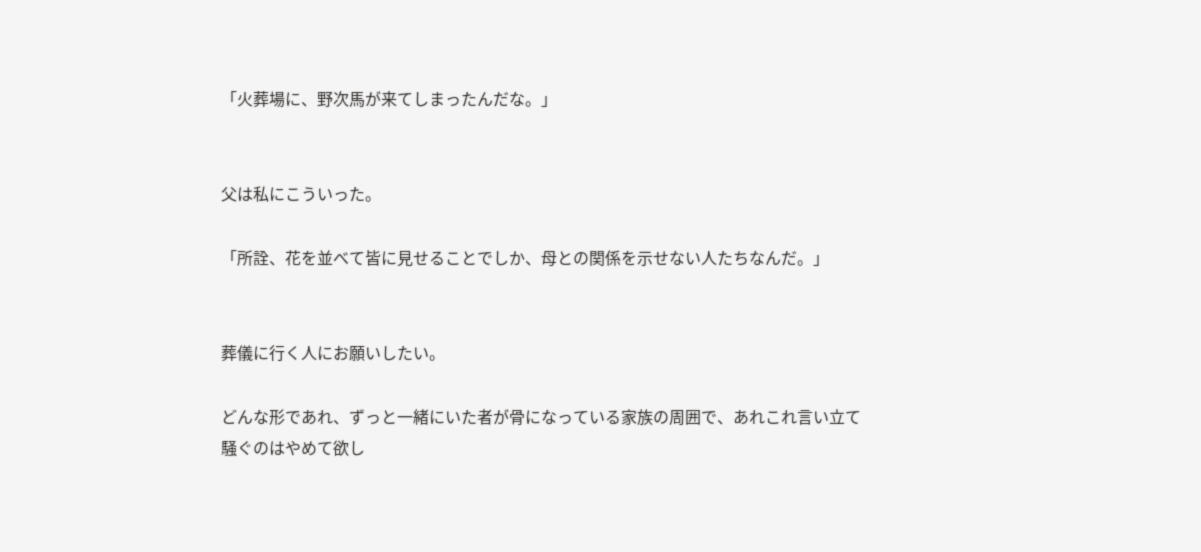「火葬場に、野次馬が来てしまったんだな。」


父は私にこういった。

「所詮、花を並べて皆に見せることでしか、母との関係を示せない人たちなんだ。」


葬儀に行く人にお願いしたい。

どんな形であれ、ずっと一緒にいた者が骨になっている家族の周囲で、あれこれ言い立て騒ぐのはやめて欲し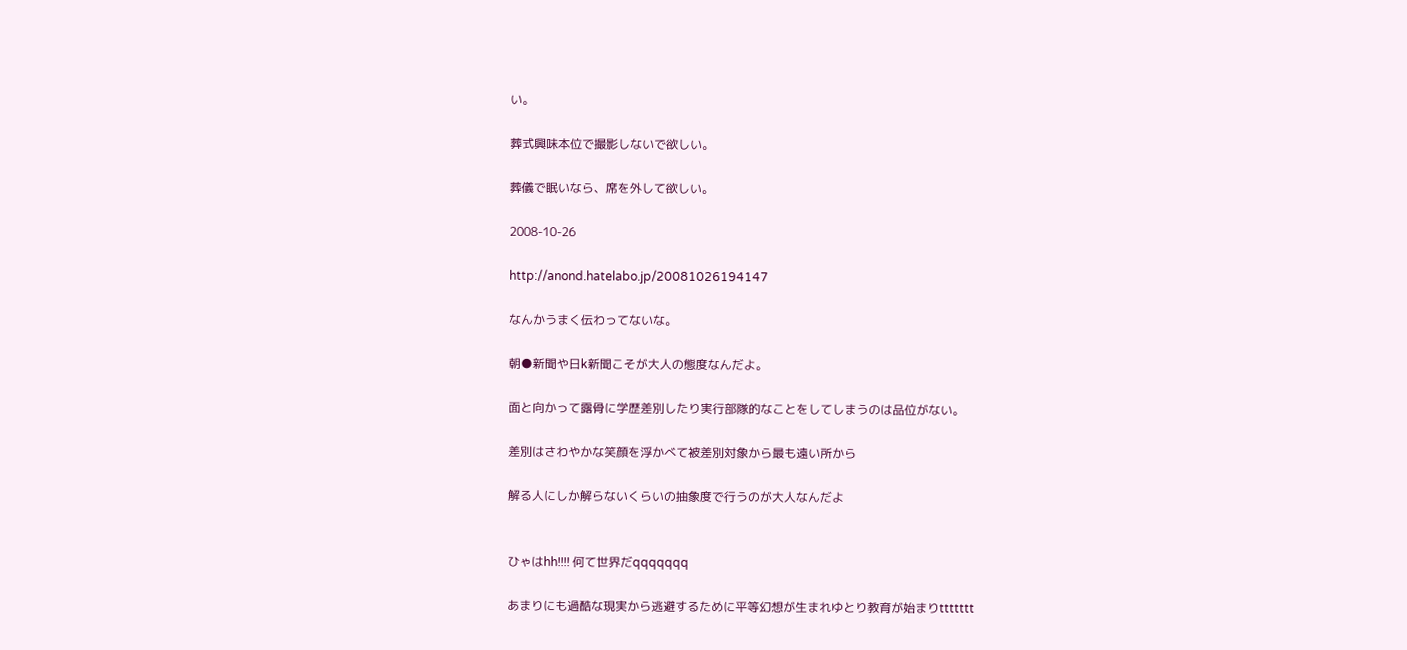い。

葬式興味本位で撮影しないで欲しい。

葬儀で眠いなら、席を外して欲しい。

2008-10-26

http://anond.hatelabo.jp/20081026194147

なんかうまく伝わってないな。

朝●新聞や日k新聞こそが大人の態度なんだよ。

面と向かって露骨に学歴差別したり実行部隊的なことをしてしまうのは品位がない。

差別はさわやかな笑顔を浮かべて被差別対象から最も遠い所から

解る人にしか解らないくらいの抽象度で行うのが大人なんだよ


ひゃはhh!!!! 何て世界だqqqqqqq

あまりにも過酷な現実から逃避するために平等幻想が生まれゆとり教育が始まりttttttt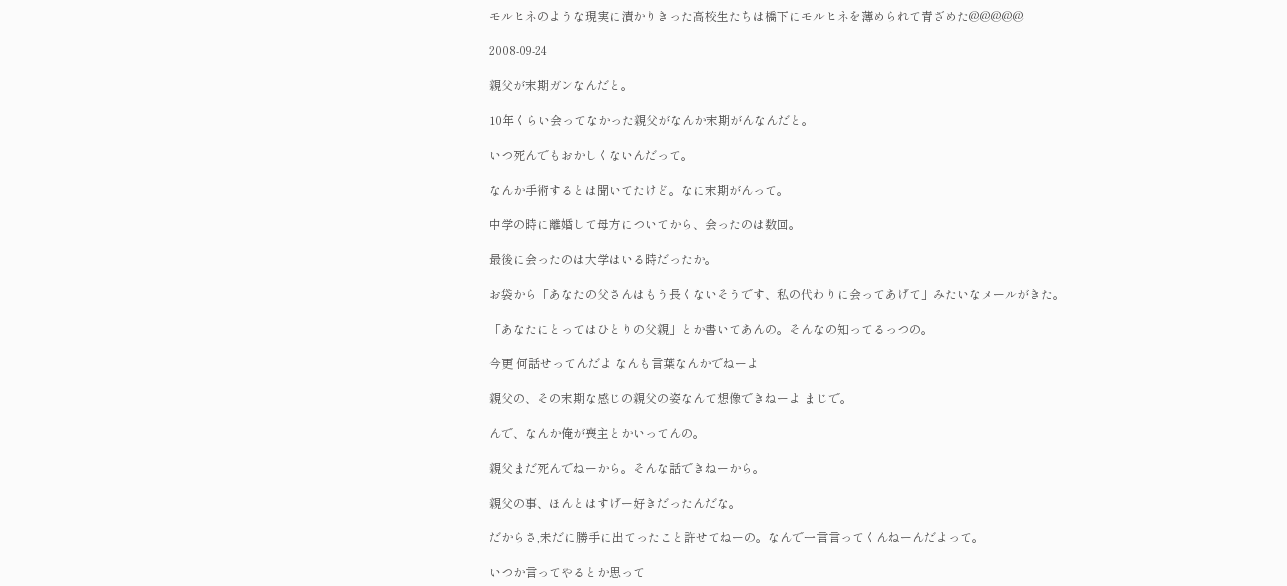モルヒネのような現実に漬かりきった高校生たちは橋下にモルヒネを薄められて青ざめた@@@@@

2008-09-24

親父が末期ガンなんだと。

10年くらい会ってなかった親父がなんか末期がんなんだと。

いつ死んでもおかしくないんだって。

なんか手術するとは聞いてたけど。なに末期がんって。

中学の時に離婚して母方についてから、会ったのは数回。

最後に会ったのは大学はいる時だったか。

お袋から「あなたの父さんはもう長くないそうです、私の代わりに会ってあげて」みたいなメールがきた。

「あなたにとってはひとりの父親」とか書いてあんの。そんなの知ってるっつの。

今更 何話せってんだよ なんも言葉なんかでねーよ

親父の、その末期な感じの親父の姿なんて想像できねーよ まじで。

んで、なんか俺が喪主とかいってんの。

親父まだ死んでねーから。そんな話できねーから。

親父の事、ほんとはすげー好きだったんだな。

だからさ,未だに勝手に出てったこと許せてねーの。なんで一言言ってくんねーんだよって。

いつか言ってやるとか思って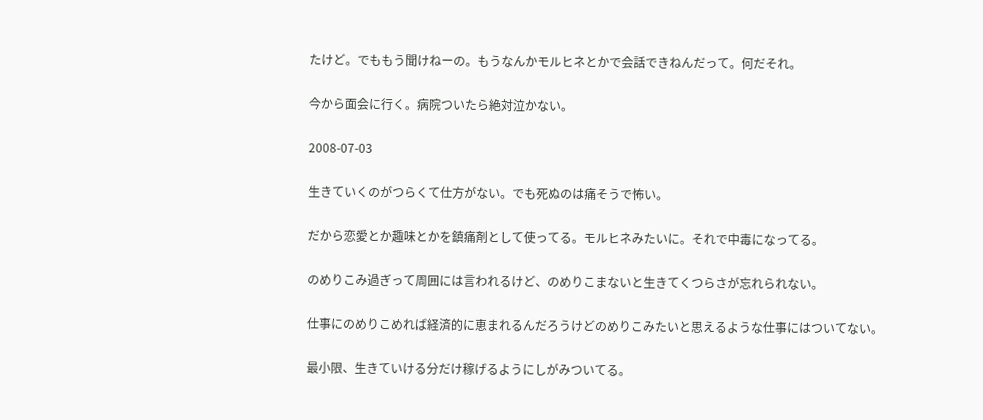たけど。でももう聞けねーの。もうなんかモルヒネとかで会話できねんだって。何だそれ。

今から面会に行く。病院ついたら絶対泣かない。

2008-07-03

生きていくのがつらくて仕方がない。でも死ぬのは痛そうで怖い。

だから恋愛とか趣味とかを鎮痛剤として使ってる。モルヒネみたいに。それで中毒になってる。

のめりこみ過ぎって周囲には言われるけど、のめりこまないと生きてくつらさが忘れられない。

仕事にのめりこめれば経済的に恵まれるんだろうけどのめりこみたいと思えるような仕事にはついてない。

最小限、生きていける分だけ稼げるようにしがみついてる。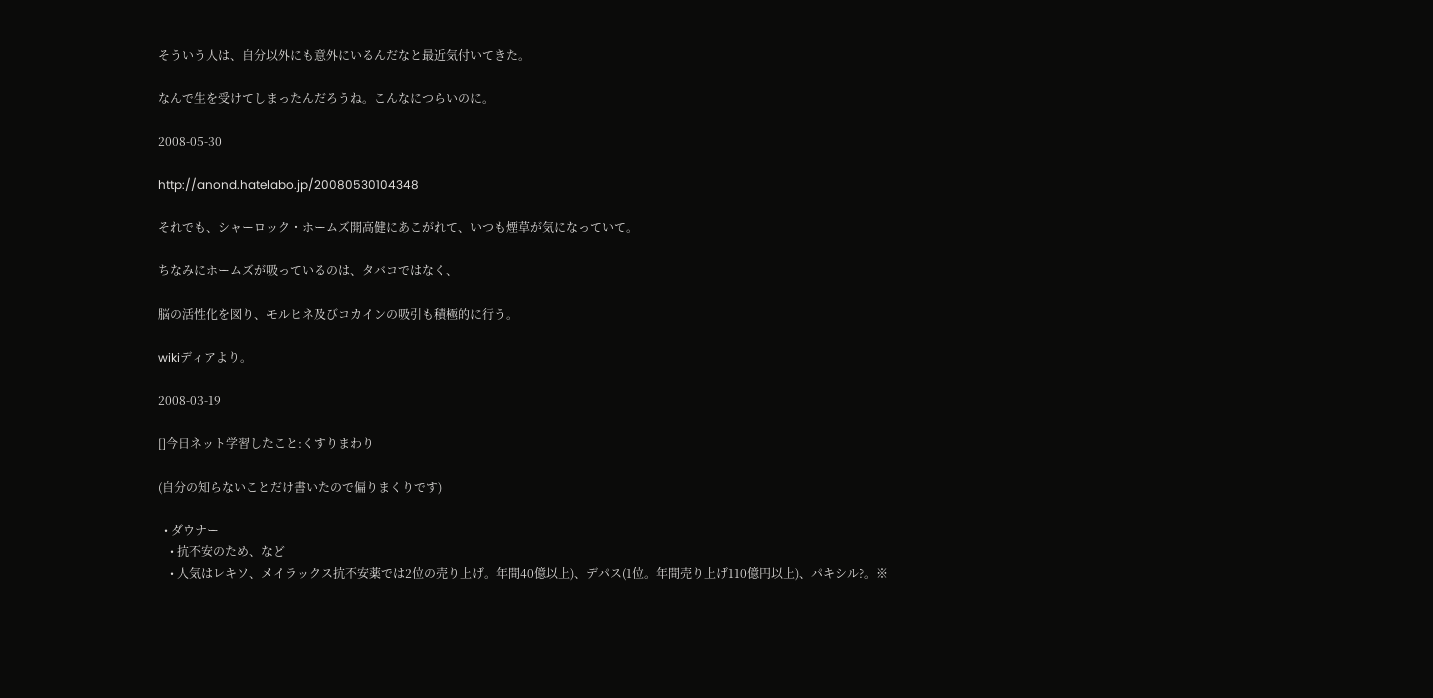そういう人は、自分以外にも意外にいるんだなと最近気付いてきた。

なんで生を受けてしまったんだろうね。こんなにつらいのに。

2008-05-30

http://anond.hatelabo.jp/20080530104348

それでも、シャーロック・ホームズ開高健にあこがれて、いつも煙草が気になっていて。

ちなみにホームズが吸っているのは、タバコではなく、

脳の活性化を図り、モルヒネ及びコカインの吸引も積極的に行う。

wikiディアより。

2008-03-19

[]今日ネット学習したこと:くすりまわり

(自分の知らないことだけ書いたので偏りまくりです)

  • ダウナー
    • 抗不安のため、など
    • 人気はレキソ、メイラックス抗不安薬では2位の売り上げ。年間40億以上)、デパス(1位。年間売り上げ110億円以上)、パキシル?。※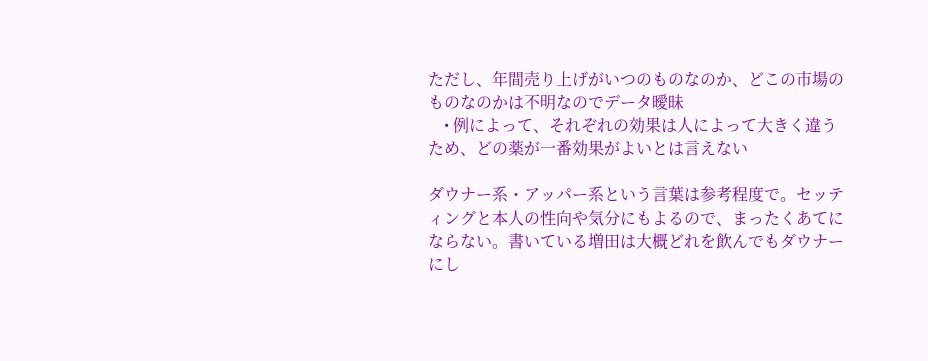ただし、年間売り上げがいつのものなのか、どこの市場のものなのかは不明なのでデータ曖昧
    • 例によって、それぞれの効果は人によって大きく違うため、どの薬が一番効果がよいとは言えない

ダウナー系・アッパー系という言葉は参考程度で。セッティングと本人の性向や気分にもよるので、まったくあてにならない。書いている増田は大概どれを飲んでもダウナーにし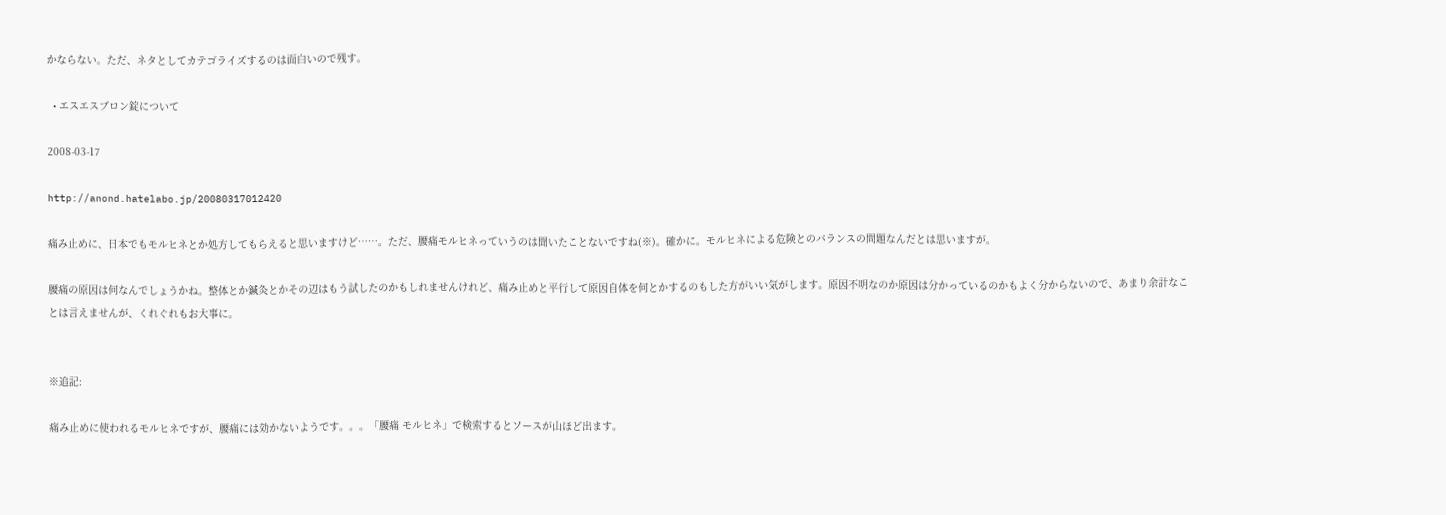かならない。ただ、ネタとしてカテゴライズするのは面白いので残す。

  • エスエスブロン錠について

2008-03-17

http://anond.hatelabo.jp/20080317012420

痛み止めに、日本でもモルヒネとか処方してもらえると思いますけど……。ただ、腰痛モルヒネっていうのは聞いたことないですね(※)。確かに。モルヒネによる危険とのバランスの問題なんだとは思いますが。

腰痛の原因は何なんでしょうかね。整体とか鍼灸とかその辺はもう試したのかもしれませんけれど、痛み止めと平行して原因自体を何とかするのもした方がいい気がします。原因不明なのか原因は分かっているのかもよく分からないので、あまり余計なことは言えませんが、くれぐれもお大事に。


※追記:

痛み止めに使われるモルヒネですが、腰痛には効かないようです。。。「腰痛 モルヒネ」で検索するとソースが山ほど出ます。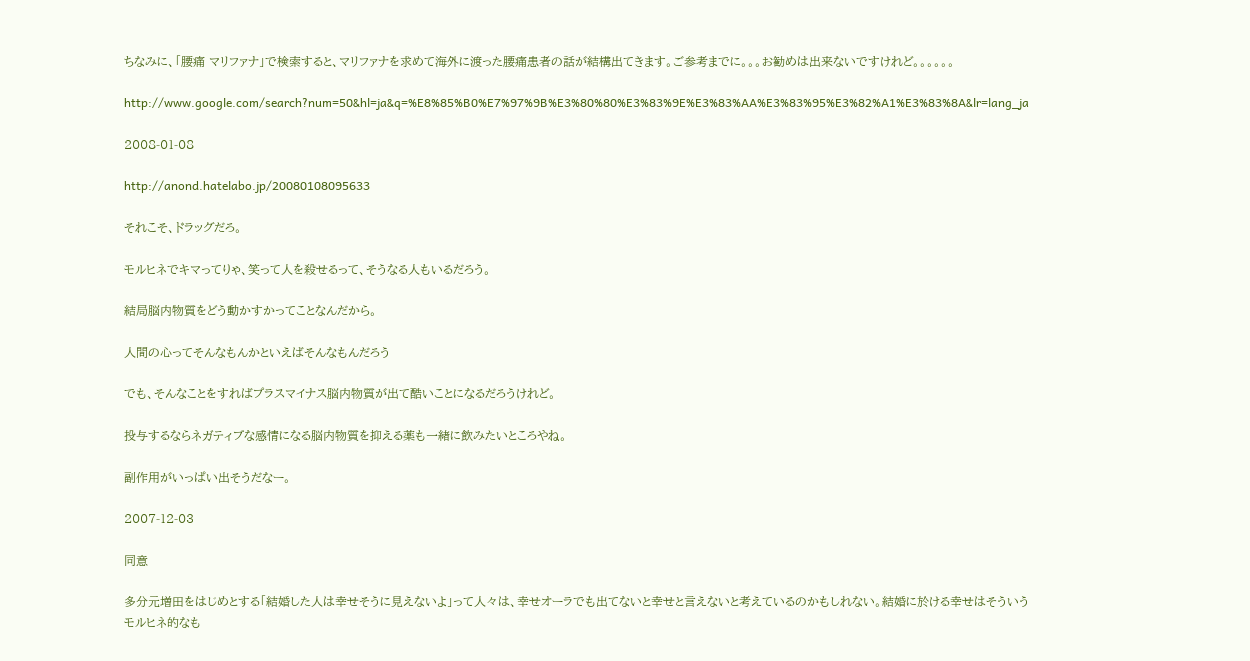ちなみに、「腰痛 マリファナ」で検索すると、マリファナを求めて海外に渡った腰痛患者の話が結構出てきます。ご参考までに。。。お勧めは出来ないですけれど。。。。。。

http://www.google.com/search?num=50&hl=ja&q=%E8%85%B0%E7%97%9B%E3%80%80%E3%83%9E%E3%83%AA%E3%83%95%E3%82%A1%E3%83%8A&lr=lang_ja

2008-01-08

http://anond.hatelabo.jp/20080108095633

それこそ、ドラッグだろ。

モルヒネでキマってりゃ、笑って人を殺せるって、そうなる人もいるだろう。

結局脳内物質をどう動かすかってことなんだから。

人間の心ってそんなもんかといえばそんなもんだろう

でも、そんなことをすればプラスマイナス脳内物質が出て酷いことになるだろうけれど。

投与するならネガティブな感情になる脳内物質を抑える薬も一緒に飲みたいところやね。

副作用がいっぱい出そうだなー。

2007-12-03

同意

多分元増田をはじめとする「結婚した人は幸せそうに見えないよ」って人々は、幸せオーラでも出てないと幸せと言えないと考えているのかもしれない。結婚に於ける幸せはそういうモルヒネ的なも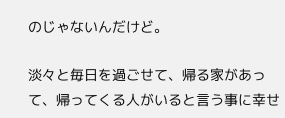のじゃないんだけど。

淡々と毎日を過ごせて、帰る家があって、帰ってくる人がいると言う事に幸せ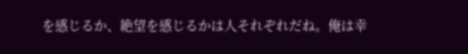を感じるか、絶望を感じるかは人それぞれだね。俺は幸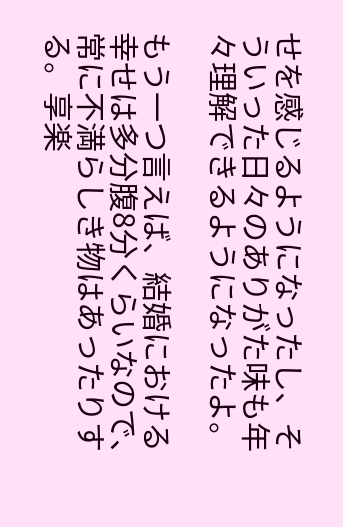せを感じるようになったし、そういった日々のありがた味も年々理解できるようになったよ。

もう一つ言えば、結婚における幸せは多分腹8分くらいなので、常に不満らしき物はあったりする。享楽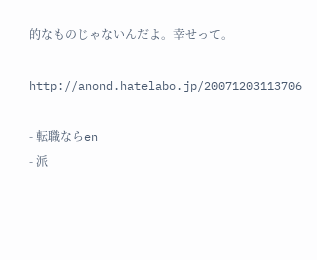的なものじゃないんだよ。幸せって。

http://anond.hatelabo.jp/20071203113706

- 転職ならen
- 派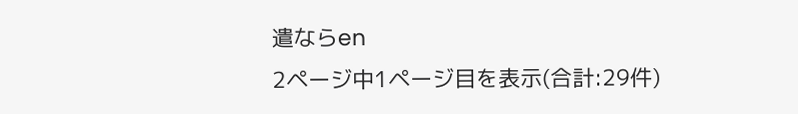遣ならen
2ページ中1ページ目を表示(合計:29件)